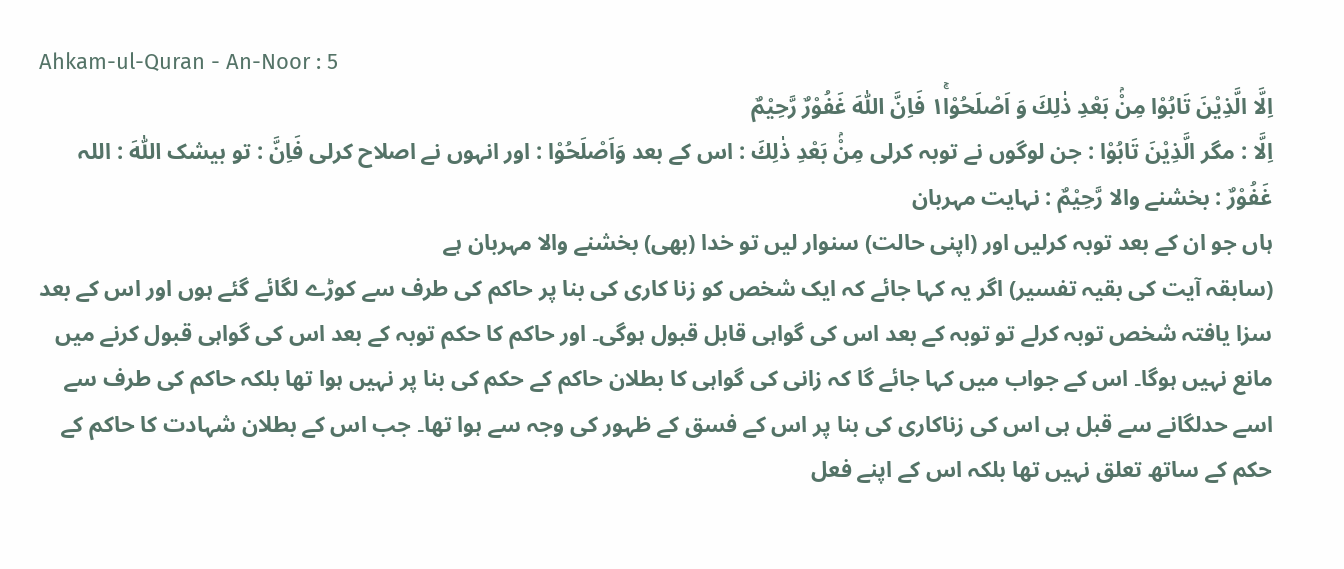Ahkam-ul-Quran - An-Noor : 5
اِلَّا الَّذِیْنَ تَابُوْا مِنْۢ بَعْدِ ذٰلِكَ وَ اَصْلَحُوْا١ۚ فَاِنَّ اللّٰهَ غَفُوْرٌ رَّحِیْمٌ
اِلَّا : مگر الَّذِيْنَ تَابُوْا : جن لوگوں نے توبہ کرلی مِنْۢ بَعْدِ ذٰلِكَ : اس کے بعد وَاَصْلَحُوْا : اور انہوں نے اصلاح کرلی فَاِنَّ : تو بیشک اللّٰهَ : اللہ غَفُوْرٌ : بخشنے والا رَّحِيْمٌ : نہایت مہربان
ہاں جو ان کے بعد توبہ کرلیں اور (اپنی حالت) سنوار لیں تو خدا (بھی) بخشنے والا مہربان ہے
(سابقہ آیت کی بقیہ تفسیر) اگر یہ کہا جائے کہ ایک شخص کو زنا کاری کی بنا پر حاکم کی طرف سے کوڑے لگائے گئے ہوں اور اس کے بعد سزا یافتہ شخص توبہ کرلے تو توبہ کے بعد اس کی گواہی قابل قبول ہوگی۔ اور حاکم کا حکم توبہ کے بعد اس کی گواہی قبول کرنے میں مانع نہیں ہوگا۔ اس کے جواب میں کہا جائے گا کہ زانی کی گواہی کا بطلان حاکم کے حکم کی بنا پر نہیں ہوا تھا بلکہ حاکم کی طرف سے اسے حدلگانے سے قبل ہی اس کی زناکاری کی بنا پر اس کے فسق کے ظہور کی وجہ سے ہوا تھا۔ جب اس کے بطلان شہادت کا حاکم کے حکم کے ساتھ تعلق نہیں تھا بلکہ اس کے اپنے فعل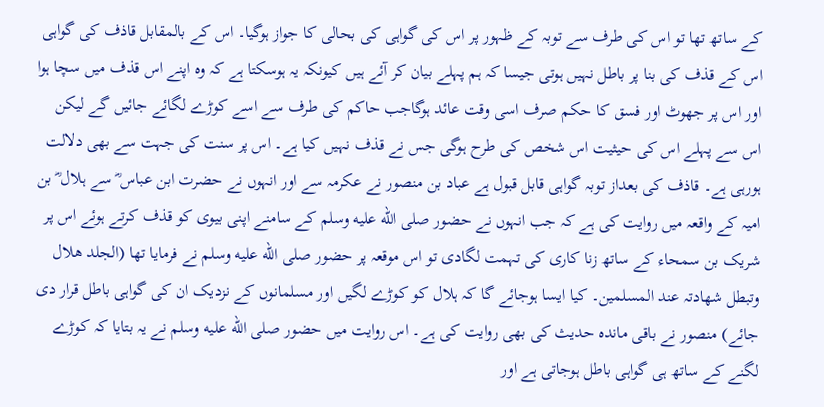کے ساتھ تھا تو اس کی طرف سے توبہ کے ظہور پر اس کی گواہی کی بحالی کا جواز ہوگیا۔ اس کے بالمقابل قاذف کی گواہی اس کے قذف کی بنا پر باطل نہیں ہوتی جیسا کہ ہم پہلے بیان کر آئے ہیں کیونکہ یہ ہوسکتا ہے کہ وہ اپنے اس قذف میں سچا ہوا اور اس پر جھوٹ اور فسق کا حکم صرف اسی وقت عائد ہوگاجب حاکم کی طرف سے اسے کوڑے لگائے جائیں گے لیکن اس سے پہلے اس کی حیثیت اس شخص کی طرح ہوگی جس نے قذف نہیں کیا ہے۔ اس پر سنت کی جہت سے بھی دلالت ہورہی ہے۔ قاذف کی بعداز توبہ گواہی قابل قبول ہے عباد بن منصور نے عکرمہ سے اور انہوں نے حضرت ابن عباس ؓ سے ہلال ؓ بن امیہ کے واقعہ میں روایت کی ہے کہ جب انہوں نے حضور صلى الله عليه وسلم کے سامنے اپنی بیوی کو قذف کرتے ہوئے اس پر شریک بن سمحاء کے ساتھ زنا کاری کی تہمت لگادی تو اس موقعہ پر حضور صلى الله عليه وسلم نے فرمایا تھا (الجلد ھلال وتبطل شھادتہ عند المسلمین۔ کیا ایسا ہوجائے گا کہ ہلال کو کوڑے لگیں اور مسلمانوں کے نزدیک ان کی گواہی باطل قرار دی جائے) منصور نے باقی ماندہ حدیث کی بھی روایت کی ہے۔ اس روایت میں حضور صلى الله عليه وسلم نے یہ بتایا کہ کوڑے لگنے کے ساتھ ہی گواہی باطل ہوجاتی ہے اور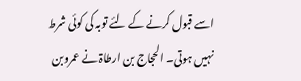اسے قبول کرنے کے لئے توبہ کی کوئی شرط نہیں ہوتی۔ الحجاج بن ارطاۃ نے عمروبن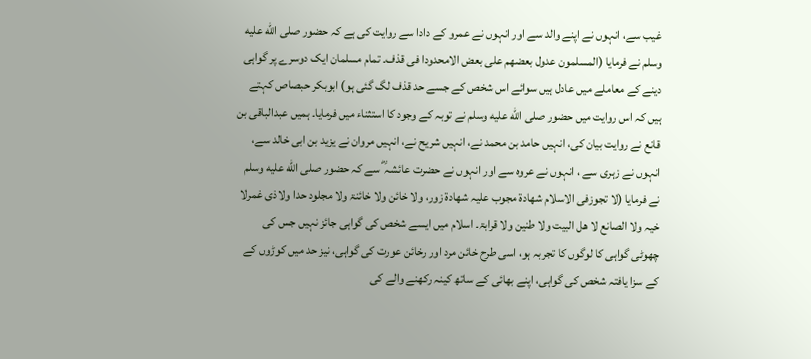غیب سے، انہوں نے اپنے والد سے اور انہوں نے عمرو کے دادا سے روایت کی ہے کہ حضور صلى الله عليه وسلم نے فرمایا (المسلمون عدول بعضھم علی بعض الامحدودا فی قذف۔ تمام مسلمان ایک دوسرے پر گواہی دینے کے معاملے میں عادل ہیں سوائے اس شخص کے جسے حد قذف لگ گئی ہو) ابوبکر حبصاص کہتے ہیں کہ اس روایت میں حضور صلى الله عليه وسلم نے توبہ کے وجود کا استثناء میں فرمایا۔ ہمیں عبدالباقی بن قانع نے روایت بیان کی، انہیں حامد بن محمد نے، انہیں شریح نے، انہیں مروان نے یزید بن ابی خالد سے، انہوں نے زہری سے ، انہوں نے عروہ سے اور انہوں نے حضرت عائشہ ؓ سے کہ حضور صلى الله عليه وسلم نے فرمایا (لا تجوزفی الاسلام شھادۃ مجوب علیہ شھادۃ زور، ولا خائن ولا خائنۃ ولا مجلود حدا ولاذی غمرلا خیہ ولا الصانع لا ھل البیت ولا طنین ولا قرابۃ۔ اسلام میں ایسے شخص کی گواہی جائز نہیں جس کی چھوٹی گواہی کا لوگوں کا تجربہ ہو، اسی طرح خائن مرد اور رخائن عورت کی گواہی، نیز حد میں کوڑوں کے کے سزا یافتہ شخص کی گواہی، اپنے بھائی کے ساتھ کینہ رکھنے والے کی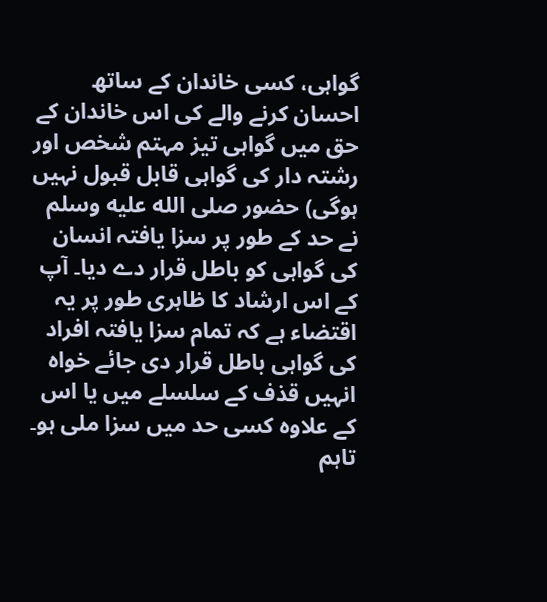گواہی، کسی خاندان کے ساتھ احسان کرنے والے کی اس خاندان کے حق میں گواہی تیز مہتم شخص اور رشتہ دار کی گواہی قابل قبول نہیں ہوگی) حضور صلى الله عليه وسلم نے حد کے طور پر سزا یافتہ انسان کی گواہی کو باطل قرار دے دیا۔ آپ کے اس ارشاد کا ظاہری طور پر یہ اقتضاء ہے کہ تمام سزا یافتہ افراد کی گواہی باطل قرار دی جائے خواہ انہیں قذف کے سلسلے میں یا اس کے علاوہ کسی حد میں سزا ملی ہو۔ تاہم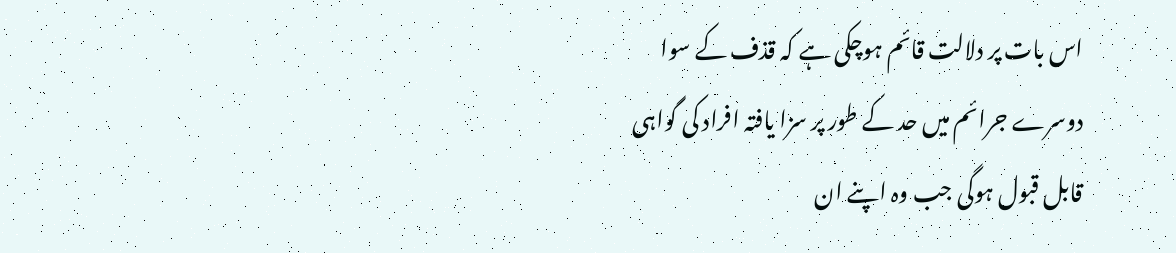اس بات پر دلالت قائم ہوچکی ہے کہ قذف کے سوا دوسرے جرائم میں حد کے طور پر سزا یافتہ افراد کی گواہی قابل قبول ہوگی جب وہ اپنے ان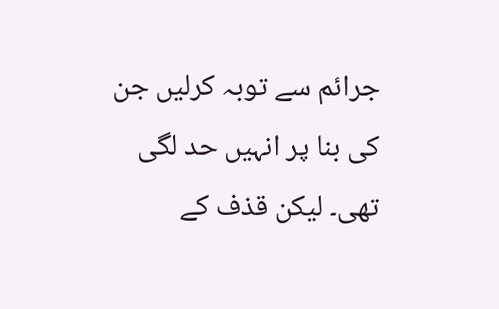جرائم سے توبہ کرلیں جن کی بنا پر انہیں حد لگی تھی۔ لیکن قذف کے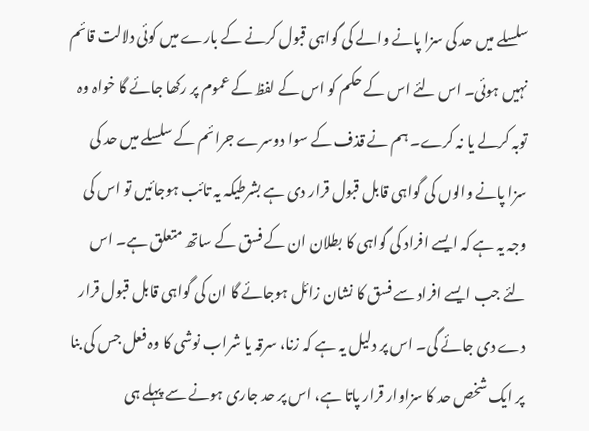سلسلے میں حد کی سزا پانے والے کی گواہی قبول کرنے کے بارے میں کوئی دلالت قائم نہیں ہوئی۔ اس لئے اس کے حکم کو اس کے لفظ کے عموم پر رکھا جائے گا خواہ وہ توبہ کرلے یا نہ کرے۔ ہم نے قذف کے سوا دوسرے جرائم کے سلسلے میں حد کی سزا پانے والوں کی گواہی قابل قبول قرار دی ہے بشرطیکہ یہ تائب ہوجائیں تو اس کی وجہ یہ ہے کہ ایسے افراد کی گواہی کا بطلان ان کے فسق کے ساتھ متعلق ہے۔ اس لئے جب ایسے افراد سے فسق کا نشان زائل ہوجائے گا ان کی گواہی قابل قبول قرار دے دی جائے گی۔ اس پر دلیل یہ ہے کہ زنا، سرقہ یا شراب نوشی کا وہ فعل جس کی بنا پر ایک شخص حد کا سزاوار قرار پاتا ہے، اس پر حد جاری ہونے سے پہلے ہی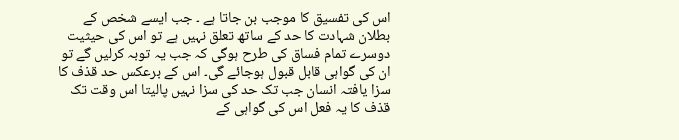اس کی تفسیق کا موجب بن جاتا ہے ۔ جب ایسے شخص کے بطلان شہادت کا حد کے ساتھ تعلق نہیں ہے تو اس کی حیثیت دوسرے تمام فساق کی طرح ہوگی کہ جب یہ توبہ کرلیں گے تو ان کی گواہی قابل قبول ہوجائے گی۔ اس کے برعکس حد قذف کا سزا یافتہ انسان جب تک حد کی سزا نہیں پالیتا اس وقت تک قذف کا یہ فعل اس کی گواہی کے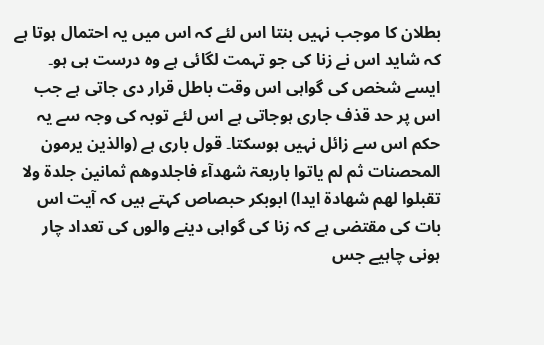بطلان کا موجب نہیں بنتا اس لئے کہ اس میں یہ احتمال ہوتا ہے کہ شاید اس نے زنا کی جو تہمت لگائی ہے وہ درست ہی ہو۔ ایسے شخص کی گواہی اس وقت باطل قرار دی جاتی ہے جب اس پر حد قذف جاری ہوجاتی ہے اس لئے توبہ کی وجہ سے یہ حکم اس سے زائل نہیں ہوسکتا۔ قول باری ہے (والذین یرمون المحصنات ثم لم یاتوا باربعۃ شھدآء فاجلدوھم ثمانین جلدۃ ولا تقبلوا لھم شھادۃ ایدا) ابوبکر حبصاص کہتے ہیں کہ آیت اس بات کی مقتضی ہے کہ زنا کی گواہی دینے والوں کی تعداد چار ہونی چاہیے جس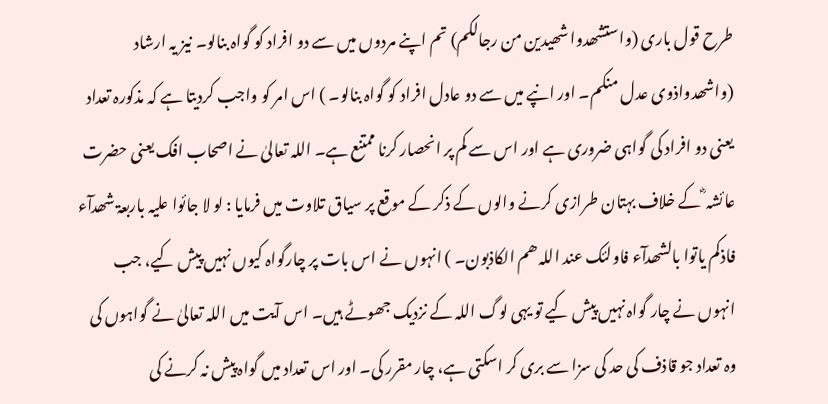طرح قول باری (واستشھدوا شھیدین من رجالکم) تم اپنے مردوں میں سے دو افراد کو گواہ بنالو۔ نیز یہ ارشاد (واشھدواذوی عدل منکم۔ اور انپے میں سے دو عادل افراد کو گواہ بنالو۔ ) اس امر کو واجب کردیتا ہے کہ مذکورہ تعداد یعنی دو افراد کی گواہی ضروری ہے اور اس سے کم پر انحصار کرنا ممتنع ہے۔ اللہ تعالیٰ نے اصحاب افک یعنی حضرت عائشہ ؓ کے خلاف بہتان طرازی کرنے والوں کے ذکر کے موقع پر سیاق تلاوت میں فرمایا : لو لا جائوا علیہ باربعۃ شھدآء فاذکم یاتوا بالشھدآء فاولئک عند اللہ ھم الکاذبون۔ ) انہوں نے اس بات پر چارگواہ کیوں نہیں پیش کیے، جب انہوں نے چار گواہ نہیں پیش کیے تو یہی لوگ اللہ کے نزدیک جھوٹے ہیں۔ اس آیت میں اللہ تعالیٰ نے گواہوں کی وہ تعداد جو قاذف کی حد کی سزا سے بری کر اسکتی ہے، چار مقرر کی۔ اور اس تعداد میں گواہ پیش نہ کرنے کی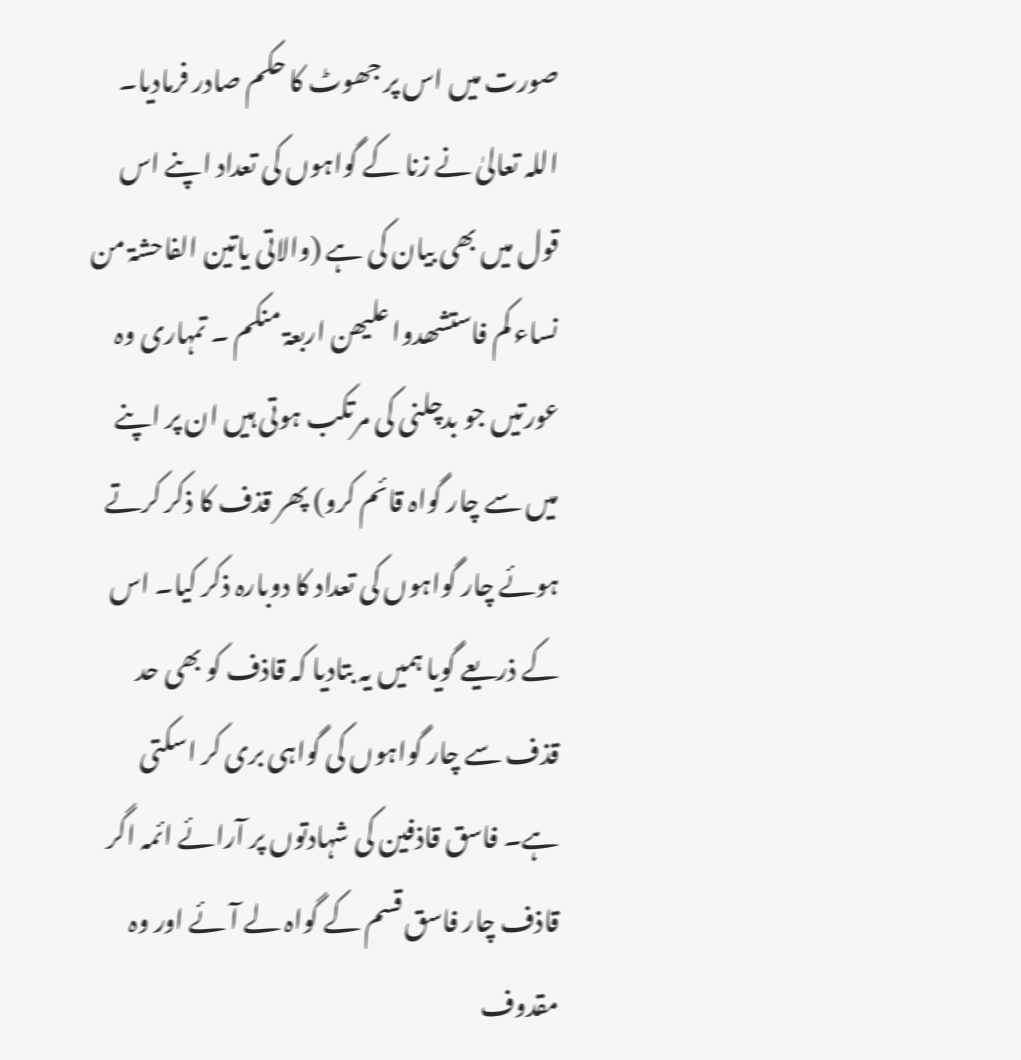صورت میں اس پر جھوٹ کا حکم صادر فرمادیا۔ اللہ تعالیٰ نے زنا کے گواہوں کی تعداد اپنے اس قول میں بھی بیان کی ہے (والاتی یاتین الفاحشۃ من نساء کم فاستشھدوا علیھن اربعۃ منکم ۔ تمہاری وہ عورتیں جو بدچلنی کی مرتکب ہوتی ہیں ان پر اپنے میں سے چار گواہ قائم کرو) پھر قذف کا ذکر کرتے ہوئے چار گواہوں کی تعداد کا دوبارہ ذکر کیا۔ اس کے ذریعے گویا ہمیں یہ بتادیا کہ قاذف کو بھی حد قذف سے چار گواہوں کی گواہی بری کر اسکتی ہے۔ فاسق قاذفین کی شہادتوں پر آرائے ائمہ اگر قاذف چار فاسق قسم کے گواہ لے آئے اور وہ مقدوف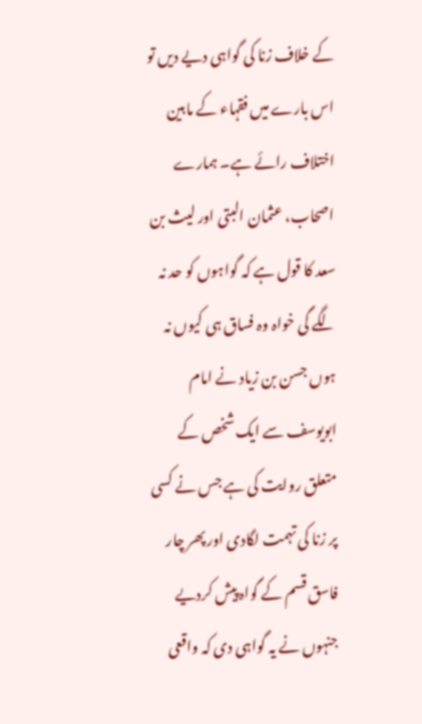کے خلاف زنا کی گواہی دیے دیں تو اس بارے میں فقہاء کے مابین اختلاف رائے ہے۔ ہمارے اصحاب، عثمان البتی اور لیث بن سعد کا قول ہے کہ گواہوں کو حد نہ لگے گی خواہ وہ فساق ہی کیوں نہ ہوں جسن بن زیاد نے امام ابویوسف سے ایک شخص کے متعلق روایت کی ہے جس نے کسی پر زنا کی تہمت لگادی اور پھر چار فاسق قسم کے گواہ پیش کردیے جنہوں نے یہ گواہی دی کہ واقعی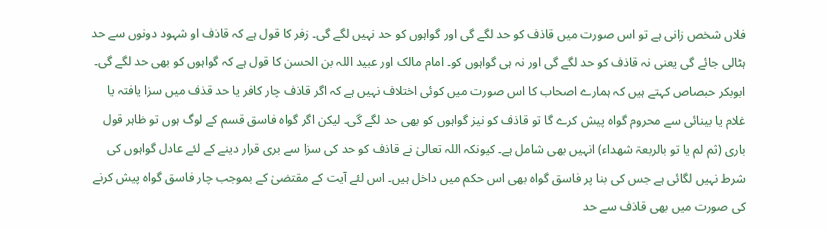فلاں شخص زانی ہے تو اس صورت میں قاذف کو حد لگے گی اور گواہوں کو حد نہیں لگے گی۔ زفر کا قول ہے کہ قاذف او شہود دونوں سے حد ہٹالی جائے گی یعنی نہ قاذف کو حد لگے گی اور نہ ہی گواہوں کو۔ امام مالک اور عبید اللہ بن الحسن کا قول ہے کہ گواہوں کو بھی حد لگے گی۔ ابوبکر حبصاص کہتے ہیں کہ ہمارے اصحاب کا اس صورت میں کوئی اختلاف نہیں ہے کہ اگر قاذف چار کافر یا حد قذف میں سزا یافتہ یا غلام یا بینائی سے محروم گواہ پیش کرے گا تو قاذف کو نیز گواہوں کو بھی حد لگے گی۔ لیکن اگر گواہ فاسق قسم کے لوگ ہوں تو ظاہر قول باری (ثم لم یا تو بالربعۃ شھداء) انہیں بھی شامل ہے۔ کیونکہ اللہ تعالیٰ نے قاذف کو حد کی سزا سے بری قرار دینے کے لئے عادل گواہوں کی شرط نہیں لگائی ہے جس کی بنا پر فاسق گواہ بھی اس حکم میں داخل ہیں۔ اس لئے آیت کے مقتضیٰ کے بموجب چار فاسق گواہ پیش کرنے کی صورت میں بھی قاذف سے حد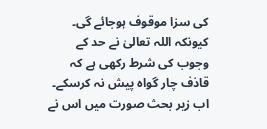کی سزا موقوف ہوجائے گی۔ کیونکہ اللہ تعالیٰ نے حد کے وجوب کی شرط رکھی ہے کہ قاذف چار گواہ پیش نہ کرسکے۔ اب زیر بحث صورت میں اس نے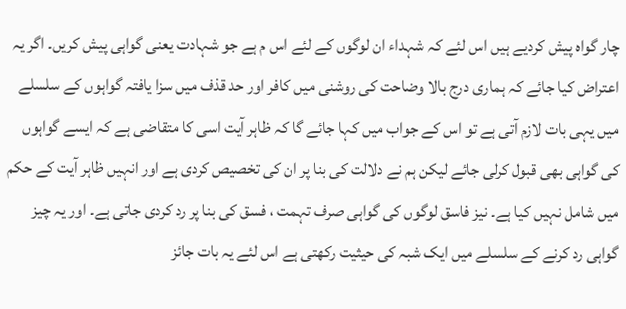چار گواہ پیش کردیے ہیں اس لئے کہ شہداء ان لوگوں کے لئے اس م ہے جو شہادت یعنی گواہی پیش کریں۔ اگر یہ اعتراض کیا جائے کہ ہماری درج بالا وضاحت کی روشنی میں کافر اور حد قذف میں سزا یافتہ گواہوں کے سلسلے میں یہی بات لازم آتی ہے تو اس کے جواب میں کہا جائے گا کہ ظاہر آیت اسی کا متقاضی ہے کہ ایسے گواہوں کی گواہی بھی قبول کرلی جائے لیکن ہم نے دلالت کی بنا پر ان کی تخصیص کردی ہے اور انہیں ظاہر آیت کے حکم میں شامل نہیں کیا ہے۔ نیز فاسق لوگوں کی گواہی صرف تہمت ، فسق کی بنا پر رد کردی جاتی ہے۔ اور یہ چیز گواہی رد کرنے کے سلسلے میں ایک شبہ کی حیثیت رکھتی ہے اس لئے یہ بات جائز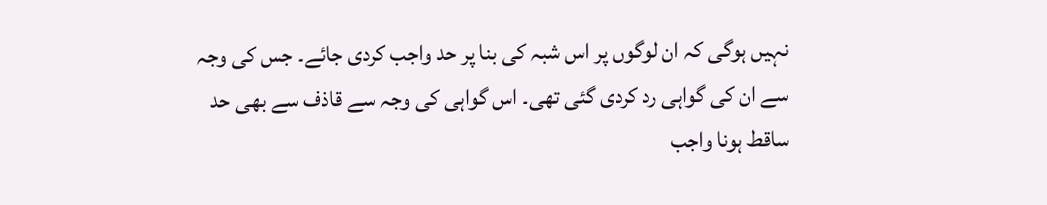نہیں ہوگی کہ ان لوگوں پر اس شبہ کی بنا پر حد واجب کردی جائے۔ جس کی وجہ سے ان کی گواہی رد کردی گئی تھی۔ اس گواہی کی وجہ سے قاذف سے بھی حد ساقط ہونا واجب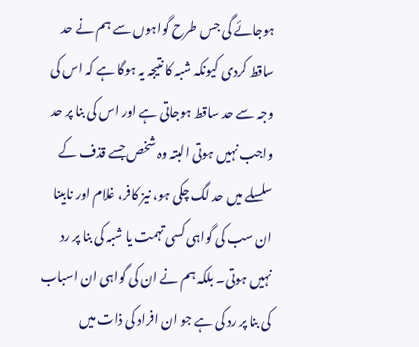ہوجائے گی جس طرح گواہوں سے ہم نے حد ساقط کردی کیونکہ شبہ کا نتیجہ یہ ہوگا ہے کہ اس کی وجہ سے حد ساقط ہوجاتی ہے اور اس کی بنا پر حد واجب نہیں ہوتی البتہ وہ شخص جسے قذف کے سلسلے میں حد لگ چکی ہو، نیز کافر، غلام اور نابینا ان سب کی گواہی کسی تہمت یا شبہ کی بنا پر رد نہیں ہوتی۔ بلکہ ہم نے ان کی گواہی ان اسباب کی بنا پر رد کی ہے جو ان افراد کی ذات میں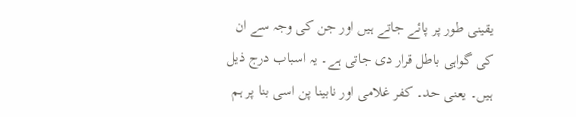یقینی طور پر پائے جاتے ہیں اور جن کی وجہ سے ان کی گواہی باطل قرار دی جاتی ہے۔ یہ اسباب درج ذیل ہیں۔ یعنی حد۔ کفر غلامی اور نابینا پن اسی بنا پر ہم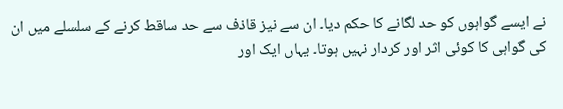نے ایسے گواہوں کو حد لگانے کا حکم دیا۔ ان سے نیز قاذف سے حد ساقط کرنے کے سلسلے میں ان کی گواہی کا کوئی اثر اور کردار نہیں ہوتا۔ یہاں ایک اور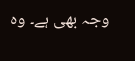وجہ بھی ہے۔ وہ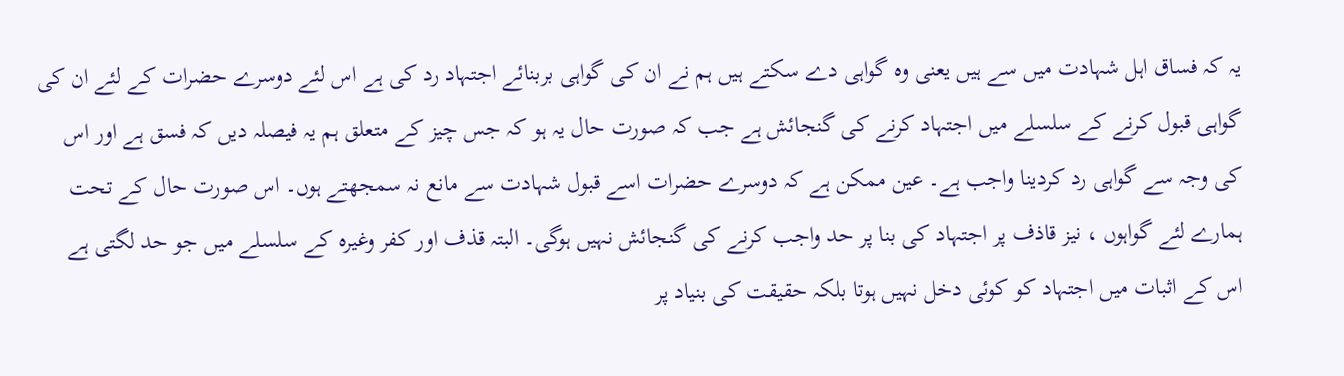یہ کہ فساق اہل شہادت میں سے ہیں یعنی وہ گواہی دے سکتے ہیں ہم نے ان کی گواہی بربنائے اجتہاد رد کی ہے اس لئے دوسرے حضرات کے لئے ان کی گواہی قبول کرنے کے سلسلے میں اجتہاد کرنے کی گنجائش ہے جب کہ صورت حال یہ ہو کہ جس چیز کے متعلق ہم یہ فیصلہ دیں کہ فسق ہے اور اس کی وجہ سے گواہی رد کردینا واجب ہے۔ عین ممکن ہے کہ دوسرے حضرات اسے قبول شہادت سے مانع نہ سمجھتے ہوں۔ اس صورت حال کے تحت ہمارے لئے گواہوں ، نیز قاذف پر اجتہاد کی بنا پر حد واجب کرنے کی گنجائش نہیں ہوگی۔ البتہ قذف اور کفر وغیرہ کے سلسلے میں جو حد لگتی ہے اس کے اثبات میں اجتہاد کو کوئی دخل نہیں ہوتا بلکہ حقیقت کی بنیاد پر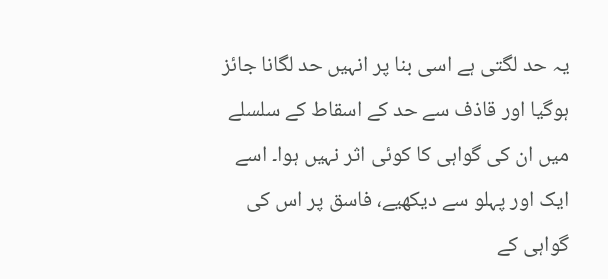یہ حد لگتی ہے اسی بنا پر انہیں حد لگانا جائز ہوگیا اور قاذف سے حد کے اسقاط کے سلسلے میں ان کی گواہی کا کوئی اثر نہیں ہوا۔ اسے ایک اور پہلو سے دیکھیے، فاسق پر اس کی گواہی کے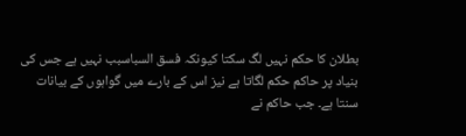بطلان کا حکم نہیں لگ سکتا کیونکہ فسق السباسبب نہیں ہے جس کی بنیاد پر حاکم حکم لگاتا ہے نیز اس کے بارے میں گواہوں کے بیانات سنتا ہے۔ جب حاکم نے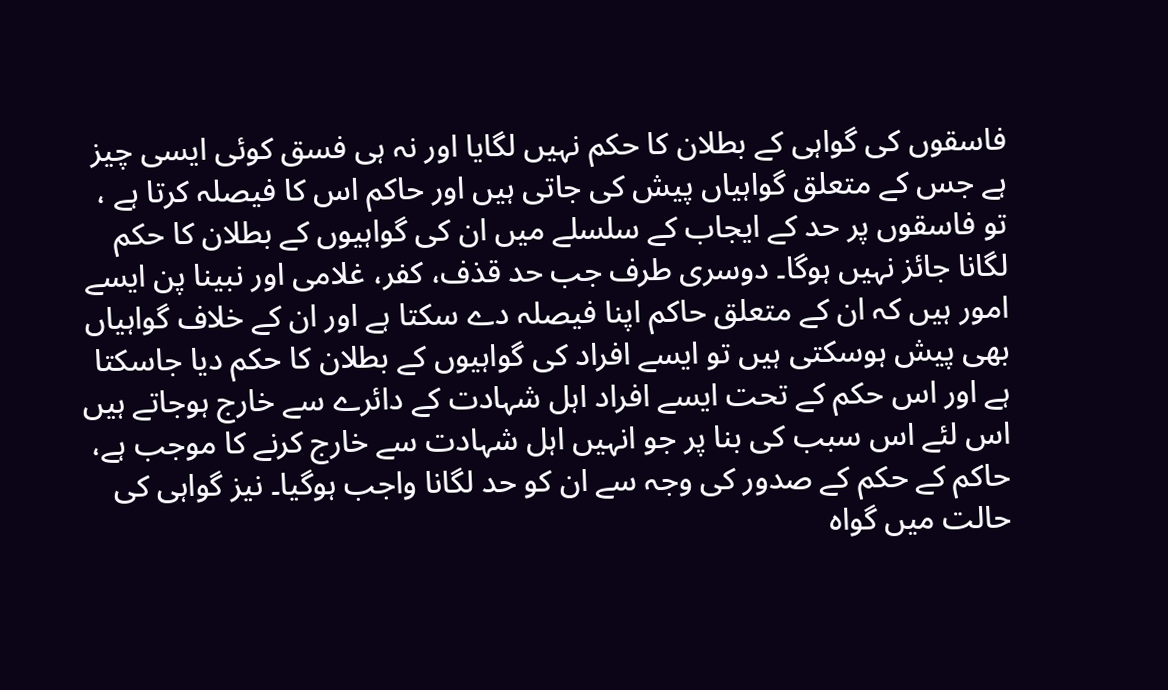فاسقوں کی گواہی کے بطلان کا حکم نہیں لگایا اور نہ ہی فسق کوئی ایسی چیز ہے جس کے متعلق گواہیاں پیش کی جاتی ہیں اور حاکم اس کا فیصلہ کرتا ہے ، تو فاسقوں پر حد کے ایجاب کے سلسلے میں ان کی گواہیوں کے بطلان کا حکم لگانا جائز نہیں ہوگا۔ دوسری طرف جب حد قذف، کفر، غلامی اور نبینا پن ایسے امور ہیں کہ ان کے متعلق حاکم اپنا فیصلہ دے سکتا ہے اور ان کے خلاف گواہیاں بھی پیش ہوسکتی ہیں تو ایسے افراد کی گواہیوں کے بطلان کا حکم دیا جاسکتا ہے اور اس حکم کے تحت ایسے افراد اہل شہادت کے دائرے سے خارج ہوجاتے ہیں اس لئے اس سبب کی بنا پر جو انہیں اہل شہادت سے خارج کرنے کا موجب ہے، حاکم کے حکم کے صدور کی وجہ سے ان کو حد لگانا واجب ہوگیا۔ نیز گواہی کی حالت میں گواہ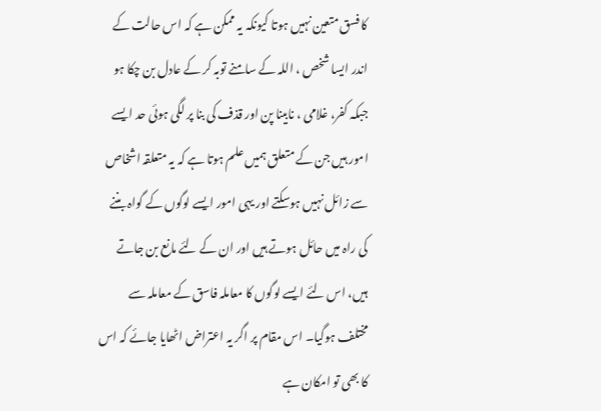کا فسق متعین نہیں ہوتا کیونکہ یہ ممکن ہے کہ اس حالت کے اندر ایسا شخص ، اللہ کے سامنے توبہ کر کے عادل بن چکا ہو جبکہ کفر، غلامی ، نابینا پن اور قذف کی بنا پر لگی ہوئی حد ایسے امور ہیں جن کے متعلق ہمیں علم ہوتا ہے کہ یہ متعلقہ اشخاص سے زائل نہیں ہوسکتے اور یہی امور ایسے لوگوں کے گواہ بننے کی راہ میں حائل ہوتے ہیں اور ان کے لئے مانع بن جاتے ہیں، اس لئے ایسے لوگوں کا معاملہ فاسق کے معاملہ سے مختلف ہوگیا۔ اس مقام پر اگر یہ اعتراض اٹھایا جائے کہ اس کا بھی تو امکان ہے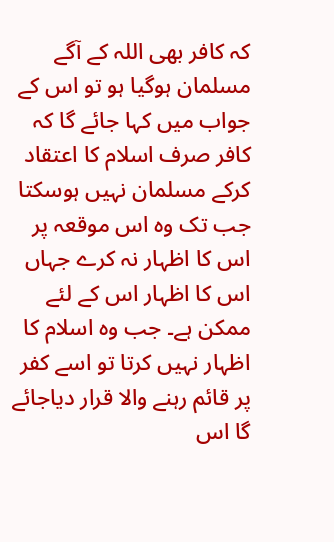کہ کافر بھی اللہ کے آگے مسلمان ہوگیا ہو تو اس کے جواب میں کہا جائے گا کہ کافر صرف اسلام کا اعتقاد کرکے مسلمان نہیں ہوسکتا جب تک وہ اس موقعہ پر اس کا اظہار نہ کرے جہاں اس کا اظہار اس کے لئے ممکن ہے۔ جب وہ اسلام کا اظہار نہیں کرتا تو اسے کفر پر قائم رہنے والا قرار دیاجائے گا اس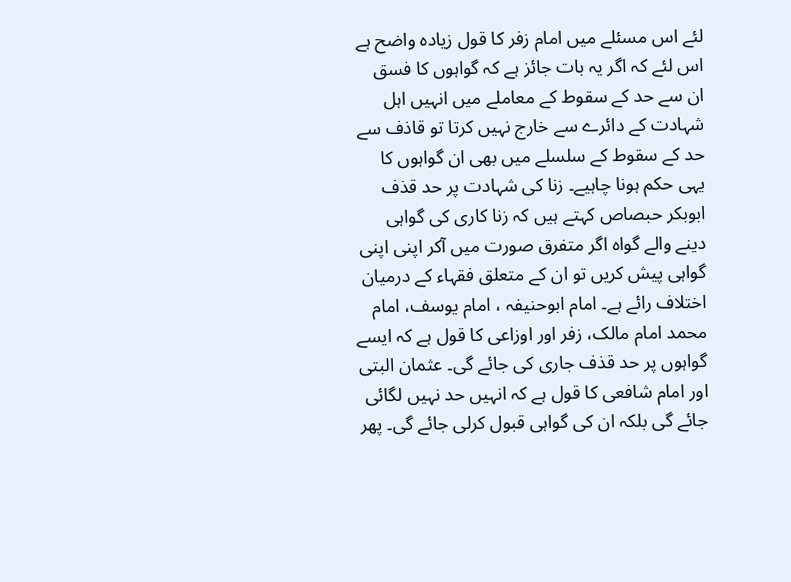لئے اس مسئلے میں امام زفر کا قول زیادہ واضح ہے اس لئے کہ اگر یہ بات جائز ہے کہ گواہوں کا فسق ان سے حد کے سقوط کے معاملے میں انہیں اہل شہادت کے دائرے سے خارج نہیں کرتا تو قاذف سے حد کے سقوط کے سلسلے میں بھی ان گواہوں کا یہی حکم ہونا چاہیے۔ زنا کی شہادت پر حد قذف ابوبکر حبصاص کہتے ہیں کہ زنا کاری کی گواہی دینے والے گواہ اگر متفرق صورت میں آکر اپنی اپنی گواہی پیش کریں تو ان کے متعلق فقہاء کے درمیان اختلاف رائے ہے۔ امام ابوحنیفہ ، امام یوسف، امام محمد امام مالک، زفر اور اوزاعی کا قول ہے کہ ایسے گواہوں پر حد قذف جاری کی جائے گی۔ عثمان البتی اور امام شافعی کا قول ہے کہ انہیں حد نہیں لگائی جائے گی بلکہ ان کی گواہی قبول کرلی جائے گی۔ پھر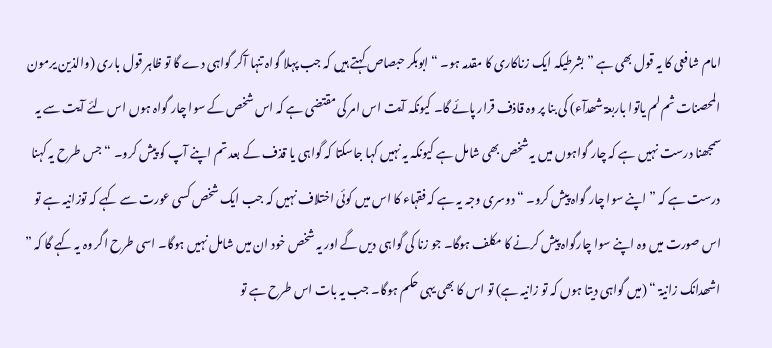امام شافعی کا یہ قول بھی ہے ” بشرطیکہ ایک زناکاری کا مقدمہ ہو۔ “ ابوبکر حبصاص کہتے ہیں کہ جب پہلا گواہ تنہا آکر گواہی دے گا تو ظاہر قول باری (والذین یرمون المحصنات ثم لم یاتوا باربعۃ شھدآء) کی بنا پر وہ قاذف قرار پائے گا۔ کیونکہ آیت اس امر کی مقتضی ہے کہ اس شخص کے سوا چار گواہ ہوں اس لئے آیت سے یہ سمجھنا درست نہیں ہے کہ چار گواہوں میں یہ شخص بھی شامل ہے کیونکہ یہ نہیں کہا جاسکتا کہ گواہی یا قذف کے بعد تم اپنے آپ کو پیش کرو۔ “ جس طرح یہ کہنا درست ہے کہ ” اپنے سوا چار گواہ پیش کرو۔ “ دوسری وجہ یہ ہے کہ فقہاء کا اس میں کوئی اختلاف نہیں کہ جب ایک شخص کسی عورت سے کہے کہ توزانیہ ہے تو اس صورت میں وہ اپنے سوا چارگواہ پیش کرنے کا مکلف ہوگا۔ جو زنا کی گواہی دیں گے اور یہ شخص خود ان میں شامل نہیں ہوگا۔ اسی طرح اگر وہ یہ کہے گا کہ ” اشھدانک زانیۃ “ (میں گواہی دیتا ہوں کہ تو زانیہ ہے) تو اس کا بھی یہی حکم ہوگا۔ جب یہ بات اس طرح ہے تو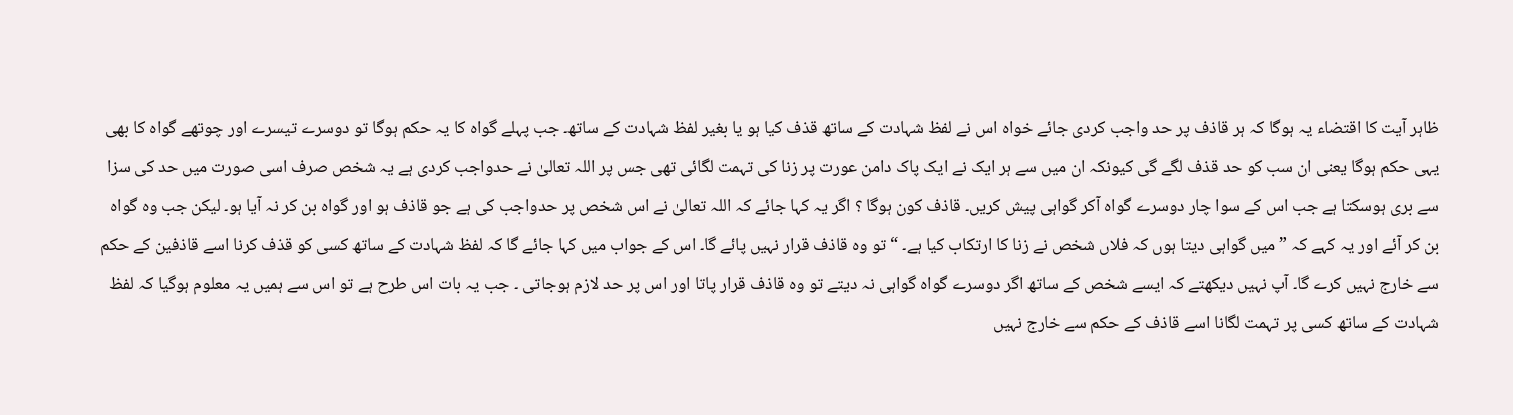ظاہر آیت کا اقتضاء یہ ہوگا کہ ہر قاذف پر حد واجب کردی جائے خواہ اس نے لفظ شہادت کے ساتھ قذف کیا ہو یا بغیر لفظ شہادت کے ساتھ۔ جب پہلے گواہ کا یہ حکم ہوگا تو دوسرے تیسرے اور چوتھے گواہ کا بھی یہی حکم ہوگا یعنی ان سب کو حد قذف لگے گی کیونکہ ان میں سے ہر ایک نے ایک پاک دامن عورت پر زنا کی تہمت لگائی تھی جس پر اللہ تعالیٰ نے حدواجب کردی ہے یہ شخص صرف اسی صورت میں حد کی سزا سے بری ہوسکتا ہے جب اس کے سوا چار دوسرے گواہ آکر گواہی پیش کریں۔ قاذف کون ہوگا ؟ اگر یہ کہا جائے کہ اللہ تعالیٰ نے اس شخص پر حدواجب کی ہے جو قاذف ہو اور گواہ بن کر نہ آیا ہو۔ لیکن جب وہ گواہ بن کر آئے اور یہ کہے کہ ” میں گواہی دیتا ہوں کہ فلاں شخص نے زنا کا ارتکاب کیا ہے۔ “ تو وہ قاذف قرار نہیں پائے گا۔ اس کے جواب میں کہا جائے گا کہ لفظ شہادت کے ساتھ کسی کو قذف کرنا اسے قاذفین کے حکم سے خارج نہیں کرے گا۔ آپ نہیں دیکھتے کہ ایسے شخص کے ساتھ اگر دوسرے گواہ گواہی نہ دیتے تو وہ قاذف قرار پاتا اور اس پر حد لازم ہوجاتی ۔ جب یہ بات اس طرح ہے تو اس سے ہمیں یہ معلوم ہوگیا کہ لفظ شہادت کے ساتھ کسی پر تہمت لگانا اسے قاذف کے حکم سے خارج نہیں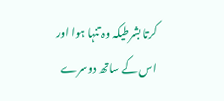کرتا بشرطیکہ وہ تنہا ہوا اور اس کے ساتھ دوسرے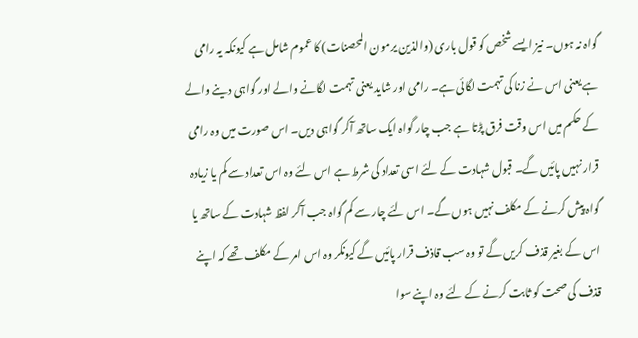گواہ نہ ہوں۔ نیز ایسے شخص کو قول باری (والذین یرمون المحصنات) کا عموم شامل ہے کیونکہ یہ رامی ہے یعنی اس نے زنا کی تہمت لگائی ہے۔ رامی اور شاید یعنی تہمت لگانے والے اور گواہی دینے والے کے حکم میں اس وقت فرق پڑتا ہے جب چار گواہ ایک ساتھ آکر گواہی دیں۔ اس صورت میں وہ رامی قرار نہیں پائیں گے۔ قبول شہادت کے لئے اسی تعداد کی شرط ہے اس لئے وہ اس تعداد سے کم یا زیادہ گواہ پیش کرنے کے مکلف نہیں ہوں گے۔ اس لئے چار سے کم گواہ جب آکر لفظ شہادت کے ساتھ یا اس کے بغیر قذف کریں گے تو وہ سب قاذف قرار پائیں گے کیونکر وہ اس امر کے مکلف تھے کہ اپنے قذف کی صحت کو ثابت کرنے کے لئے وہ اپنے سوا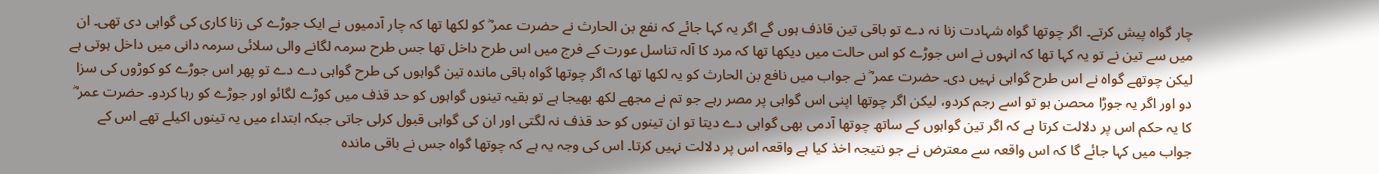چار گواہ پیش کرتے۔ اگر چوتھا گواہ شہادت زنا نہ دے تو باقی تین قاذف ہوں گے اگر یہ کہا جائے کہ نفع بن الحارث نے حضرت عمر ؓ کو لکھا تھا کہ چار آدمیوں نے ایک جوڑے کی زنا کاری کی گواہی دی تھی۔ ان میں سے تین نے تو یہ کہا تھا کہ انہوں نے اس جوڑے کو اس حالت میں دیکھا تھا کہ مرد کا آلہ تناسل عورت کے فرج میں اس طرح داخل تھا جس طرح سرمہ لگانے والی سلائی سرمہ دانی میں داخل ہوتی ہے لیکن چوتھے گواہ نے اس طرح گواہی نہیں دی۔ حضرت عمر ؓ نے جواب میں نافع بن الحارث کو یہ لکھا تھا کہ اگر چوتھا گواہ باقی ماندہ تین گواہوں کی طرح گواہی دے دے تو پھر اس جوڑے کو کوڑوں کی سزا دو اور اگر یہ جوڑا محصن ہو تو اسے رجم کردو، لیکن اگر چوتھا اپنی اس گواہی پر مصر رہے جو تم نے مجھے لکھ بھیجا ہے تو بقیہ تینوں گواہوں کو حد قذف میں کوڑے لگائو اور جوڑے کو رہا کردو۔ حضرت عمر ؓ کا یہ حکم اس پر دلالت کرتا ہے کہ اگر تین گواہوں کے ساتھ چوتھا آدمی بھی گواہی دے دیتا تو ان تینوں کو حد قذف نہ لگتی اور ان کی گواہی قبول کرلی جاتی جبکہ ابتداء میں یہ تینوں اکیلے تھے اس کے جواب میں کہا جائے گا کہ اس واقعہ سے معترض نے جو نتیجہ اخذ کیا ہے واقعہ اس پر دلالت نہیں کرتا۔ اس کی وجہ یہ ہے کہ چوتھا گواہ جس نے باقی ماندہ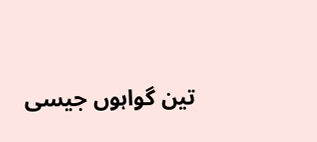تین گواہوں جیسی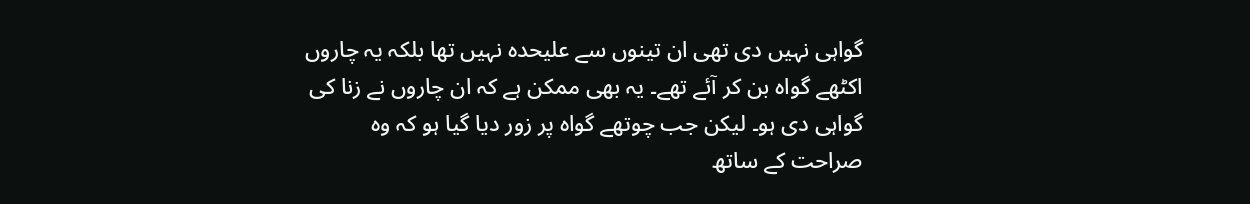گواہی نہیں دی تھی ان تینوں سے علیحدہ نہیں تھا بلکہ یہ چاروں اکٹھے گواہ بن کر آئے تھے۔ یہ بھی ممکن ہے کہ ان چاروں نے زنا کی گواہی دی ہو۔ لیکن جب چوتھے گواہ پر زور دیا گیا ہو کہ وہ صراحت کے ساتھ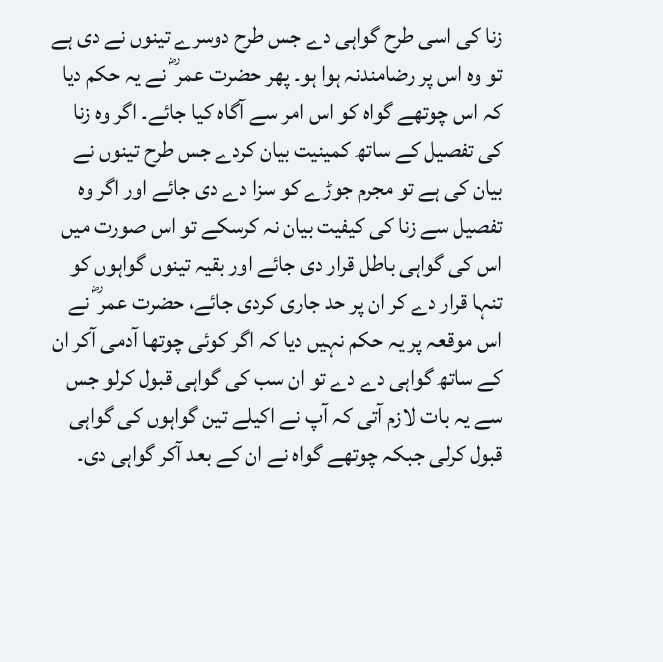زنا کی اسی طرح گواہی دے جس طرح دوسرے تینوں نے دی ہے تو وہ اس پر رضامندنہ ہوا ہو۔ پھر حضرت عمر ؓ نے یہ حکم دیا کہ اس چوتھے گواہ کو اس امر سے آگاہ کیا جائے۔ اگر وہ زنا کی تفصیل کے ساتھ کمینیت بیان کردے جس طرح تینوں نے بیان کی ہے تو مجرم جوڑے کو سزا دے دی جائے اور اگر وہ تفصیل سے زنا کی کیفیت بیان نہ کرسکے تو اس صورت میں اس کی گواہی باطل قرار دی جائے اور بقیہ تینوں گواہوں کو تنہا قرار دے کر ان پر حد جاری کردی جائے، حضرت عمر ؓ نے اس موقعہ پر یہ حکم نہیں دیا کہ اگر کوئی چوتھا آدمی آکر ان کے ساتھ گواہی دے دے تو ان سب کی گواہی قبول کرلو جس سے یہ بات لازم آتی کہ آپ نے اکیلے تین گواہوں کی گواہی قبول کرلی جبکہ چوتھے گواہ نے ان کے بعد آکر گواہی دی۔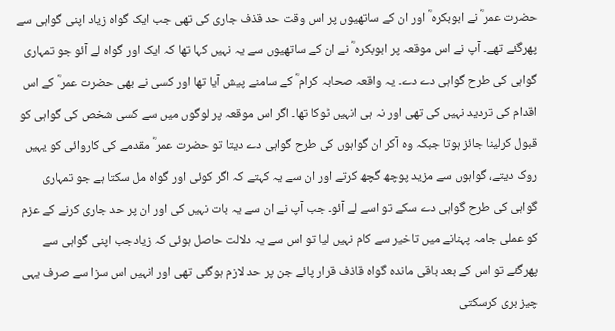حضرت عمر ؓ نے ابوبکرہ ؓ اور ان کے ساتھیوں پر اس وقت حد قذف جاری کی تھی جب ایک گواہ زیاد اپنی گواہی سے پھرگئے تھے۔ آپ نے اس موقعہ پر ابوبکرہ ؓ نے ان کے ساتھیوں سے یہ نہیں کہا تھا کہ ایک اور گواہ لے آئو جو تمہاری گواہی کی طرح گواہی دے دے۔ یہ واقعہ صحابہ کرام ؓ کے سامنے پیش آیا تھا اور کسی نے بھی حضرت عمر ؓ کے اس اقدام کی تردید نہیں کی تھی اور نہ ہی انہیں ٹوکا تھا۔ اگر اس موقعہ پر لوگوں میں سے کسی شخص کی گواہی کو قبول کرلینا جائز ہوتا جبکہ وہ آکر ان گواہوں کی طرح گواہی دے دیتا تو حضرت عمر ؓ مقدمے کی کاروائی کو یہیں روک دیتے، گواہوں سے مزید پوچھ گچھ کرتے اور ان سے یہ کہتے کہ اگر کوئی اور گواہ مل سکتا ہے جو تمہاری گواہی کی طرح گواہی دے سکے تو اسے لے آئو۔ جب آپ نے ان سے یہ بات نہیں کی اور ان پر حد جاری کرنے کے عزم کو عملی جامہ پہنانے میں تاخیر سے کام نہیں لیا تو اس سے یہ دلالت حاصل ہوئی کہ زیادجب اپنی گواہی سے پھرگئے تو اس کے بعد باقی ماندہ گواہ قاذف قرار پائے جن پر حد لازم ہوگئی تھی اور انہیں اس سزا سے صرف یہی چیز بری کرسکتی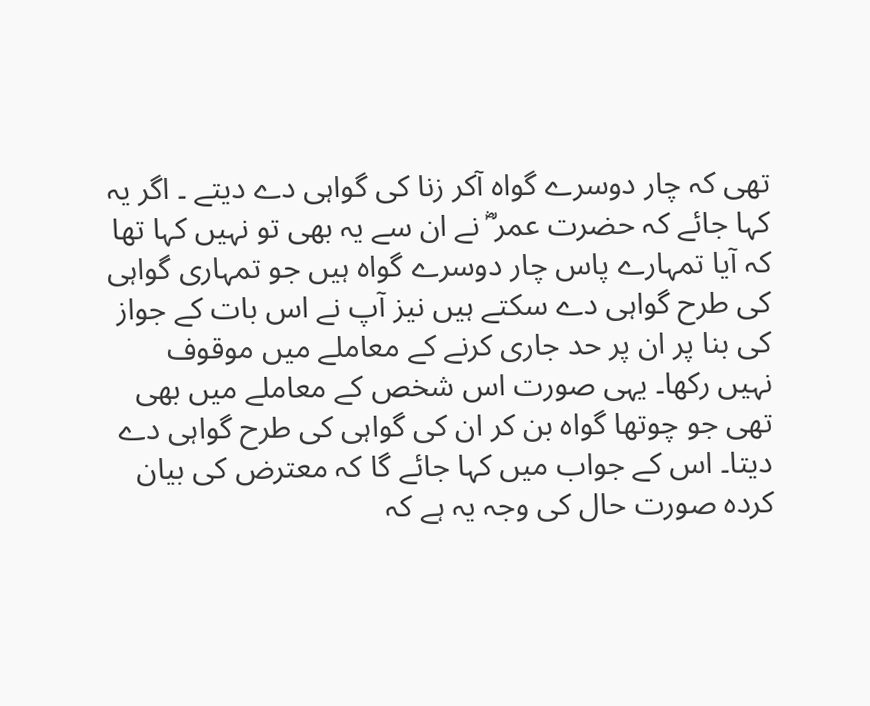تھی کہ چار دوسرے گواہ آکر زنا کی گواہی دے دیتے ۔ اگر یہ کہا جائے کہ حضرت عمر ؓ نے ان سے یہ بھی تو نہیں کہا تھا کہ آیا تمہارے پاس چار دوسرے گواہ ہیں جو تمہاری گواہی کی طرح گواہی دے سکتے ہیں نیز آپ نے اس بات کے جواز کی بنا پر ان پر حد جاری کرنے کے معاملے میں موقوف نہیں رکھا۔ یہی صورت اس شخص کے معاملے میں بھی تھی جو چوتھا گواہ بن کر ان کی گواہی کی طرح گواہی دے دیتا۔ اس کے جواب میں کہا جائے گا کہ معترض کی بیان کردہ صورت حال کی وجہ یہ ہے کہ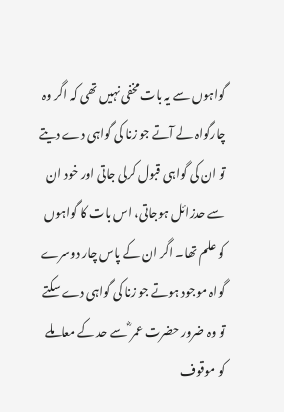گواہوں سے یہ بات مخفی نہیں تھی کہ اگر وہ چارگواہ لے آتے جو زنا کی گواہی دے دیتے تو ان کی گواہی قبول کرلی جاتی اور خود ان سے حدزائل ہوجاتی، اس بات کا گواہوں کو علم تھا۔ اگر ان کے پاس چار دوسرے گواہ موجود ہوتے جو زنا کی گواہی دے سکتے تو وہ ضرور حضرت عمر ؓ سے حد کے معاملے کو موقوف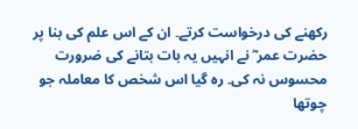رکھنے کی درخواست کرتے۔ ان کے اس علم کی بنا پر حضرت عمر ؓ نے انہیں یہ بات بتانے کی ضرورت محسوس نہ کی۔ رہ گیا اس شخص کا معاملہ جو چوتھا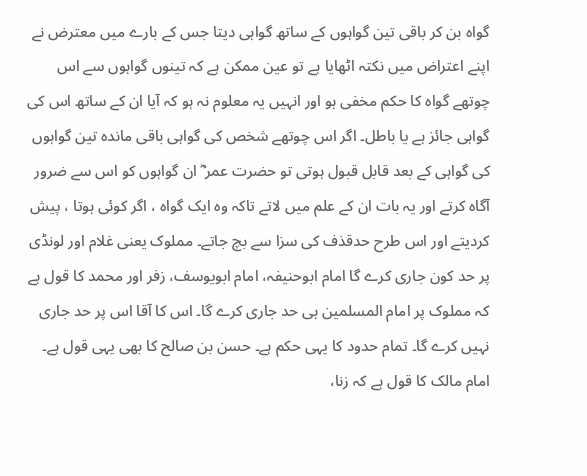گواہ بن کر باقی تین گواہوں کے ساتھ گواہی دیتا جس کے بارے میں معترض نے اپنے اعتراض میں نکتہ اٹھایا ہے تو عین ممکن ہے کہ تینوں گواہوں سے اس چوتھے گواہ کا حکم مخفی ہو اور انہیں یہ معلوم نہ ہو کہ آیا ان کے ساتھ اس کی گواہی جائز ہے یا باطل۔ اگر اس چوتھے شخص کی گواہی باقی ماندہ تین گواہوں کی گواہی کے بعد قابل قبول ہوتی تو حضرت عمر ؓ ان گواہوں کو اس سے ضرور آگاہ کرتے اور یہ بات ان کے علم میں لاتے تاکہ وہ ایک گواہ ، اگر کوئی ہوتا ، پیش کردیتے اور اس طرح حدقذف کی سزا سے بچ جاتے۔ مملوک یعنی غلام اور لونڈی پر حد کون جاری کرے گا امام ابوحنیفہ، امام ابویوسف، زفر اور محمد کا قول ہے کہ مملوک پر امام المسلمین ہی حد جاری کرے گا۔ اس کا آقا اس پر حد جاری نہیں کرے گا۔ تمام حدود کا یہی حکم ہے۔ حسن بن صالح کا بھی یہی قول ہے۔ امام مالک کا قول ہے کہ زنا،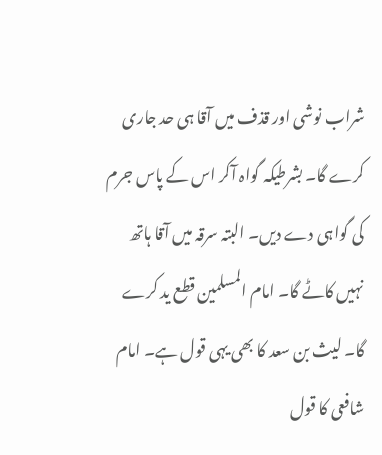شراب نوشی اور قذف میں آقا ہی حد جاری کرے گا۔ بشرطیکہ گواہ آکر اس کے پاس جرم کی گواہی دے دیں۔ البتہ سرقہ میں آقا ہاتھ نہیں کاٹے گا۔ امام المسلمین قطع ید کرے گا۔ لیث بن سعد کا بھی یہی قول ہے۔ امام شافعی کا قول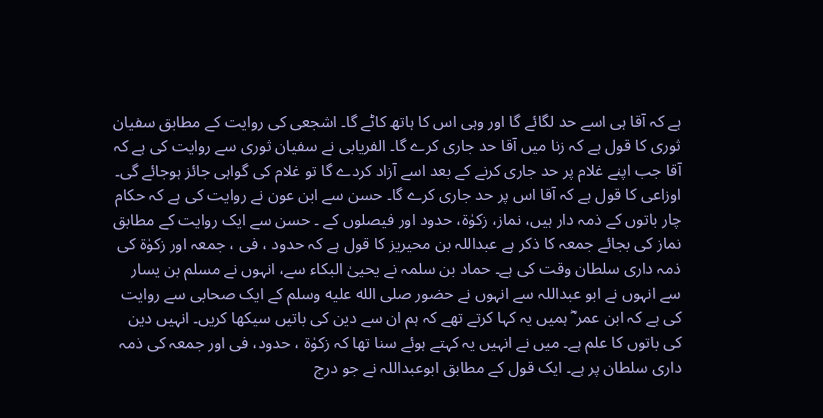ہے کہ آقا ہی اسے حد لگائے گا اور وہی اس کا ہاتھ کاٹے گا۔ اشجعی کی روایت کے مطابق سفیان ثوری کا قول ہے کہ زنا میں آقا حد جاری کرے گا۔ الفریابی نے سفیان ثوری سے روایت کی ہے کہ آقا جب اپنے غلام پر حد جاری کرنے کے بعد اسے آزاد کردے گا تو غلام کی گواہی جائز ہوجائے گی۔ اوزاعی کا قول ہے کہ آقا اس پر حد جاری کرے گا۔ حسن سے ابن عون نے روایت کی ہے کہ حکام چار باتوں کے ذمہ دار ہیں، نماز، زکوٰۃ، حدود اور فیصلوں کے ۔ حسن سے ایک روایت کے مطابق نماز کی بجائے جمعہ کا ذکر ہے عبداللہ بن محیریز کا قول ہے کہ حدود ، فی ، جمعہ اور زکوٰۃ کی ذمہ داری سلطان وقت کی ہے۔ حماد بن سلمہ نے یحییٰ البکاء سے، انہوں نے مسلم بن یسار سے انہوں نے ابو عبداللہ سے انہوں نے حضور صلى الله عليه وسلم کے ایک صحابی سے روایت کی ہے کہ ابن عمر ؓ ہمیں یہ کہا کرتے تھے کہ ہم ان سے دین کی باتیں سیکھا کریں۔ انہیں دین کی باتوں کا علم ہے۔ میں نے انہیں یہ کہتے ہوئے سنا تھا کہ زکوٰۃ ، حدود، فی اور جمعہ کی ذمہ داری سلطان پر ہے۔ ایک قول کے مطابق ابوعبداللہ نے جو درج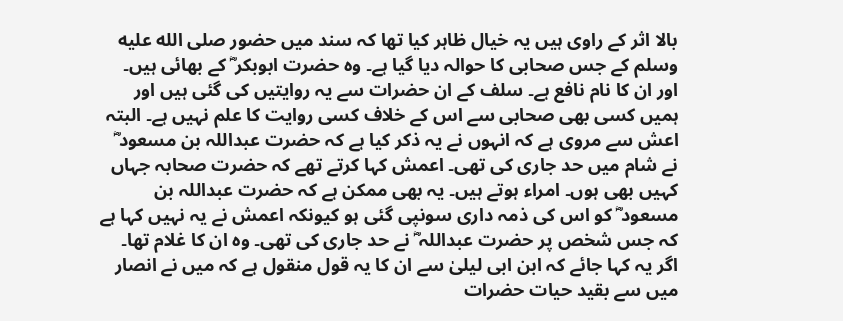بالا اثر کے راوی ہیں یہ خیال ظاہر کیا تھا کہ سند میں حضور صلى الله عليه وسلم کے جس صحابی کا حوالہ دیا گیا ہے۔ وہ حضرت ابوبکر ؓ کے بھائی ہیں۔ اور ان کا نام نافع ہے۔ سلف کے ان حضرات سے یہ روایتیں کی گئی ہیں اور ہمیں کسی بھی صحابی سے اس کے خلاف کسی روایت کا علم نہیں ہے۔ البتہ اعش سے مروی ہے کہ انہوں نے یہ ذکر کیا ہے کہ حضرت عبداللہ بن مسعود ؓ نے شام میں حد جاری کی تھی۔ اعمش کہا کرتے تھے کہ حضرت صحابہ جہاں کہیں بھی ہوں۔ امراء ہوتے ہیں۔ یہ بھی ممکن ہے کہ حضرت عبداللہ بن مسعود ؓ کو اس کی ذمہ داری سونپی گئی ہو کیونکہ اعمش نے یہ نہیں کہا ہے کہ جس شخص پر حضرت عبداللہ ؓ نے حد جاری کی تھی۔ وہ ان کا غلام تھا۔ اگر یہ کہا جائے کہ ابن ابی لیلیٰ سے ان کا یہ قول منقول ہے کہ میں نے انصار میں سے بقید حیات حضرات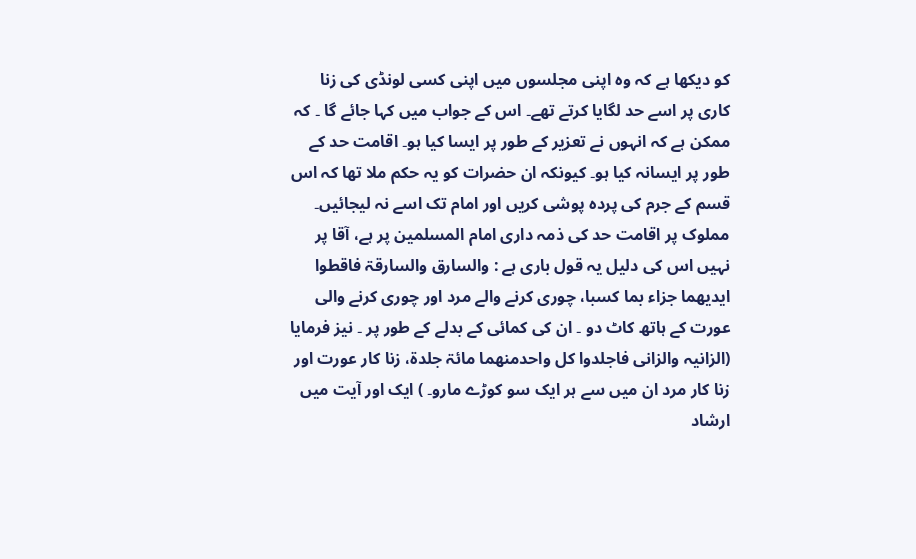کو دیکھا ہے کہ وہ اپنی مجلسوں میں اپنی کسی لونڈی کی زنا کاری پر اسے حد لگایا کرتے تھے۔ اس کے جواب میں کہا جائے گا ۔ کہ ممکن ہے کہ انہوں نے تعزیر کے طور پر ایسا کیا ہو۔ اقامت حد کے طور پر ایسانہ کیا ہو۔ کیونکہ ان حضرات کو یہ حکم ملا تھا کہ اس قسم کے جرم کی پردہ پوشی کریں اور امام تک اسے نہ لیجائیں۔ مملوک پر اقامت حد کی ذمہ داری امام المسلمین پر ہے، آقا پر نہیں اس کی دلیل یہ قول باری ہے : والسارق والسارقۃ فاقطوا ایدیھما جزاء بما کسبا، چوری کرنے والے مرد اور چوری کرنے والی عورت کے ہاتھ کاٹ دو ۔ ان کی کمائی کے بدلے کے طور پر ۔ نیز فرمایا (الزانیہ والزانی فاجلدوا کل واحدمنھما مائۃ جلدۃ، زنا کار عورت اور زنا کار مرد ان میں سے ہر ایک سو کوڑے مارو۔ ) ایک اور آیت میں ارشاد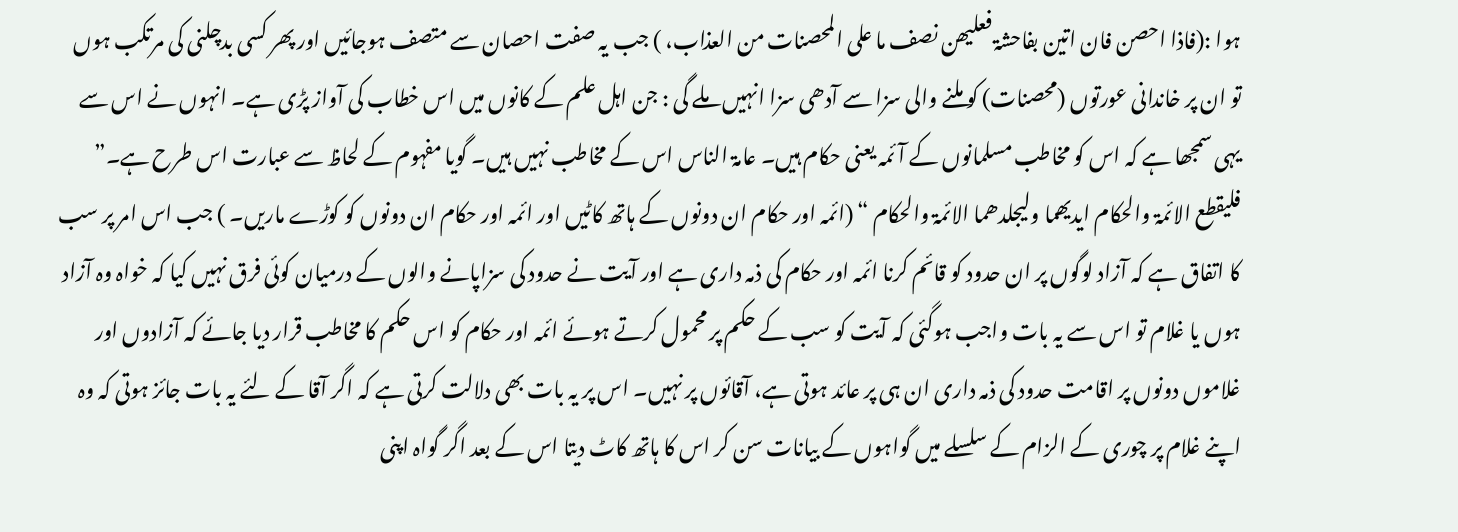ہوا :(فاذا احصن فان اتین بفاحشۃ فعلیھن نصف ما علی المحصنات من العذاب، ) جب یہ صفت احصان سے متصف ہوجائیں اور پھر کسی بدچلنی کی مرتکب ہوں تو ان پر خاندانی عورتوں (محصنات) کو ملنے والی سزا سے آدھی سزا انہیں ملے گی : جن اہل علم کے کانوں میں اس خطاب کی آواز پڑی ہے۔ انہوں نے اس سے یہی سمجھا ہے کہ اس کو مخاطب مسلمانوں کے آئمہ یعنی حکام ہیں۔ عامۃ الناس اس کے مخاطب نہیں ہیں۔ گویا مفہوم کے لحاظ سے عبارت اس طرح ہے۔” فلیقطع الائمۃ والحکام ایدیھما ولیجلدھما الائمۃ والحکام “ (ائمہ اور حکام ان دونوں کے ہاتھ کاٹیں اور ائمہ اور حکام ان دونوں کو کوڑے ماریں۔ ) جب اس امر پر سب کا اتفاق ہے کہ آزاد لوگوں پر ان حدود کو قائم کرنا ائمہ اور حکام کی ذمہ داری ہے اور آیت نے حدود کی سزاپانے والوں کے درمیان کوئی فرق نہیں کیا کہ خواہ وہ آزاد ہوں یا غلام تو اس سے یہ بات واجب ہوگئی کہ آیت کو سب کے حکم پر محمول کرتے ہوئے ائمہ اور حکام کو اس حکم کا مخاطب قرار دیا جائے کہ آزادوں اور غلاموں دونوں پر اقامت حدود کی ذمہ داری ان ہی پر عائد ہوتی ہے، آقائوں پر نہیں۔ اس پر یہ بات بھی دلالت کرتی ہے کہ اگر آقا کے لئے یہ بات جائز ہوتی کہ وہ اپنے غلام پر چوری کے الزام کے سلسلے میں گواہوں کے بیانات سن کر اس کا ہاتھ کاٹ دیتا اس کے بعد اگر گواہ اپنی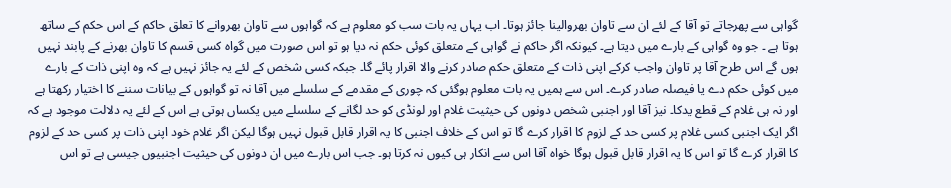گواہی سے پھرجاتے تو آقا کے لئے ان سے تاوان بھروالینا جائز ہوتا۔ اب یہاں یہ بات سب کو معلوم ہے کہ گواہوں سے تاوان بھروانے کا تعلق حاکم کے اس حکم کے ساتھ ہوتا ہے ۔ جو وہ گواہی کے بارے میں دیتا ہے۔ کیونکہ اگر حاکم نے گواہی کے متعلق کوئی حکم نہ دیا ہو تو اس صورت میں گواہ کسی قسم کا تاوان بھرنے کے پابند نہیں ہوں گے اس طرح آقا پر تاوان واجب کرکے اپنی ذات کے متعلق حکم صادر کرنے والا اقرار پائے گا۔ جبکہ کسی شخص کے لئے یہ جائز نہیں ہے کہ وہ اپنی ذات کے بارے میں کوئی حکم دے یا فیصلہ صادر کرے۔ اس سے ہمیں یہ بات معلوم ہوگئی کہ چوری کے مقدمے کے سلسلے میں آقا نہ تو گواہوں کے بیانات سننے کا اختیار رکھتا ہے اور نہ ہی غلام کے قطع یدکا۔ نیز آقا اور اجنبی شخص دونوں کی حیثیت غلام اور لونڈی کو حد لگانے کے سلسلے میں یکساں ہوتی ہے اس کے لئے یہ دلالت موجود ہے کہ اگر ایک اجنبی کسی غلام پر کسی حد کے لزوم کا اقرار کرے گا تو اس کے خلاف اجنبی کا یہ اقرار قابل قبول نہیں ہوگا لیکن اگر غلام خود اپنی ذات پر کسی حد کے لزوم کا اقرار کرے گا تو اس کا یہ اقرار قابل قبول ہوگا خواہ آقا اس سے انکار ہی کیوں نہ کرتا ہو۔ جب اس بارے میں ان دونوں کی حیثیت اجنبیوں جیسی ہے تو اس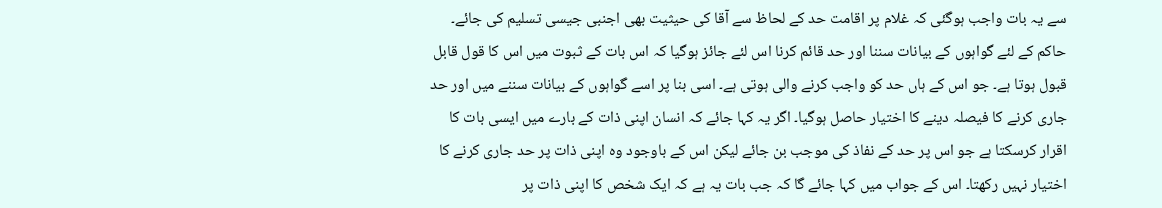سے یہ بات واجب ہوگئی کہ غلام پر اقامت حد کے لحاظ سے آقا کی حیثیت بھی اجنبی جیسی تسلیم کی جائے۔ حاکم کے لئے گواہوں کے بیانات سننا اور حد قائم کرنا اس لئے جائز ہوگیا کہ اس بات کے ثبوت میں اس کا قول قابل قبول ہوتا ہے۔ جو اس کے ہاں حد کو واجب کرنے والی ہوتی ہے۔ اسی بنا پر اسے گواہوں کے بیانات سننے میں اور حد جاری کرنے کا فیصلہ دینے کا اختیار حاصل ہوگیا۔ اگر یہ کہا جائے کہ انسان اپنی ذات کے بارے میں ایسی بات کا اقرار کرسکتا ہے جو اس پر حد کے نفاذ کی موجب بن جائے لیکن اس کے باوجود وہ اپنی ذات پر حد جاری کرنے کا اختیار نہیں رکھتا۔ اس کے جواب میں کہا جائے گا کہ جب بات یہ ہے کہ ایک شخص کا اپنی ذات پر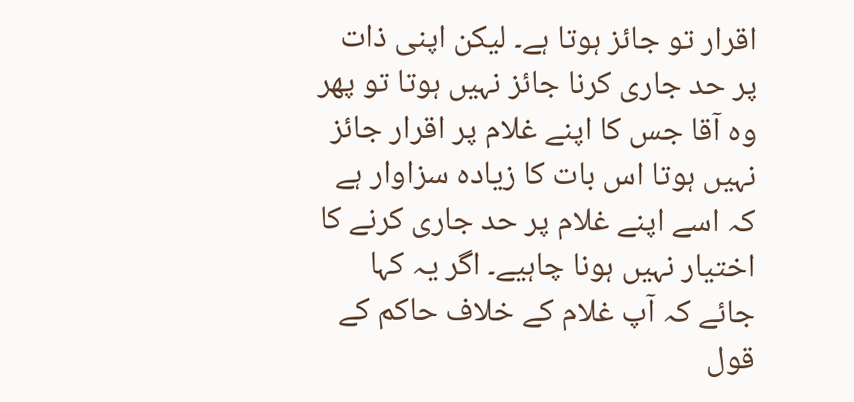اقرار تو جائز ہوتا ہے۔ لیکن اپنی ذات پر حد جاری کرنا جائز نہیں ہوتا تو پھر وہ آقا جس کا اپنے غلام پر اقرار جائز نہیں ہوتا اس بات کا زیادہ سزاوار ہے کہ اسے اپنے غلام پر حد جاری کرنے کا اختیار نہیں ہونا چاہیے۔ اگر یہ کہا جائے کہ آپ غلام کے خلاف حاکم کے قول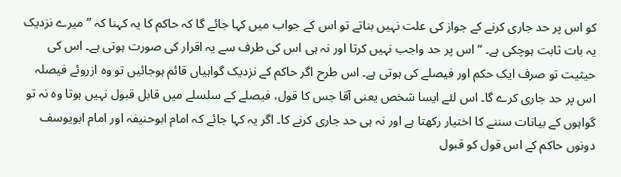کو اس پر حد جاری کرنے کے جواز کی علت نہیں بناتے تو اس کے جواب میں کہا جائے گا کہ حاکم کا یہ کہنا کہ ” میرے نزدیک یہ بات ثابت ہوچکی ہے۔ “ اس پر حد واجب نہیں کرتا اور نہ ہی اس کی طرف سے یہ اقرار کی صورت ہوتی ہے۔ اس کی حیثیت تو صرف ایک حکم اور فیصلے کی ہوتی ہے۔ اس طرح اگر حاکم کے نزدیک گواہیاں قائم ہوجائیں تو وہ ازروئے فیصلہ اس پر حد جاری کرے گا۔ اس لئے ایسا شخص یعنی آقا جس کا قول، فیصلے کے سلسلے میں قابل قبول نہیں ہوتا وہ نہ تو گواہوں کے بیانات سننے کا اختیار رکھتا ہے اور نہ ہی حد جاری کرنے کا۔ اگر یہ کہا جائے کہ امام ابوحنیفہ اور امام ابویوسف دونوں حاکم کے اس قول کو قبول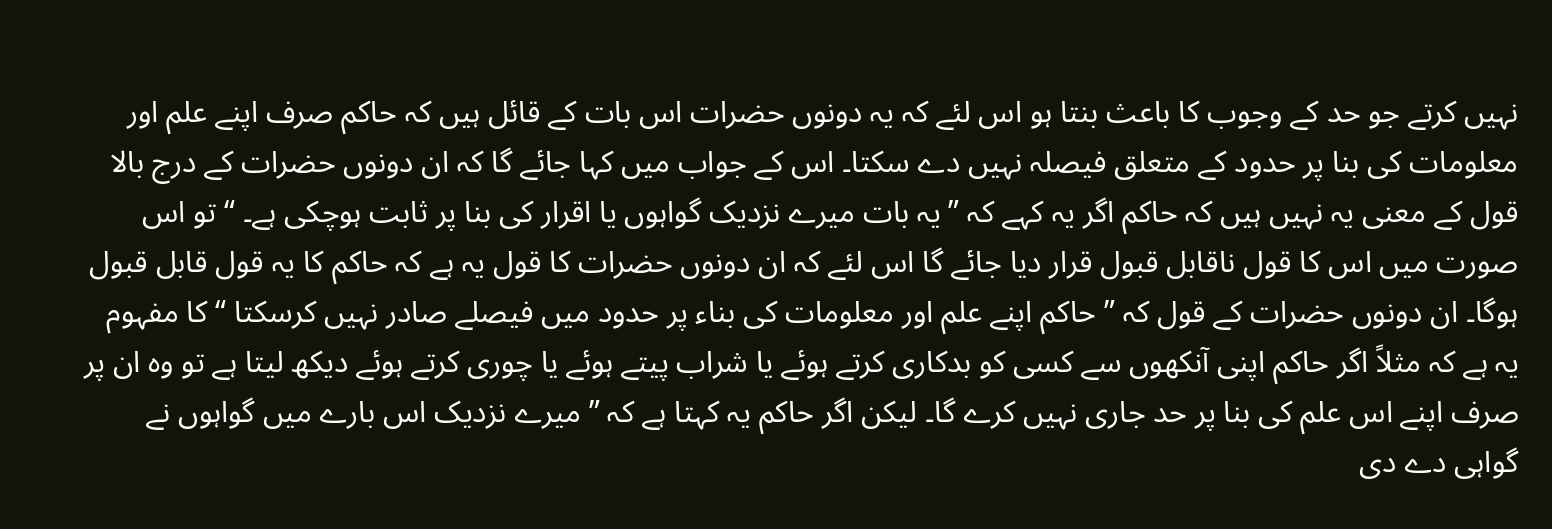نہیں کرتے جو حد کے وجوب کا باعث بنتا ہو اس لئے کہ یہ دونوں حضرات اس بات کے قائل ہیں کہ حاکم صرف اپنے علم اور معلومات کی بنا پر حدود کے متعلق فیصلہ نہیں دے سکتا۔ اس کے جواب میں کہا جائے گا کہ ان دونوں حضرات کے درج بالا قول کے معنی یہ نہیں ہیں کہ حاکم اگر یہ کہے کہ ” یہ بات میرے نزدیک گواہوں یا اقرار کی بنا پر ثابت ہوچکی ہے۔ “ تو اس صورت میں اس کا قول ناقابل قبول قرار دیا جائے گا اس لئے کہ ان دونوں حضرات کا قول یہ ہے کہ حاکم کا یہ قول قابل قبول ہوگا۔ ان دونوں حضرات کے قول کہ ” حاکم اپنے علم اور معلومات کی بناء پر حدود میں فیصلے صادر نہیں کرسکتا “ کا مفہوم یہ ہے کہ مثلاً اگر حاکم اپنی آنکھوں سے کسی کو بدکاری کرتے ہوئے یا شراب پیتے ہوئے یا چوری کرتے ہوئے دیکھ لیتا ہے تو وہ ان پر صرف اپنے اس علم کی بنا پر حد جاری نہیں کرے گا۔ لیکن اگر حاکم یہ کہتا ہے کہ ” میرے نزدیک اس بارے میں گواہوں نے گواہی دے دی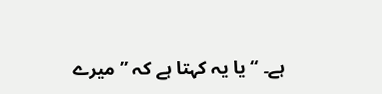ہے۔ “ یا یہ کہتا ہے کہ ” میرے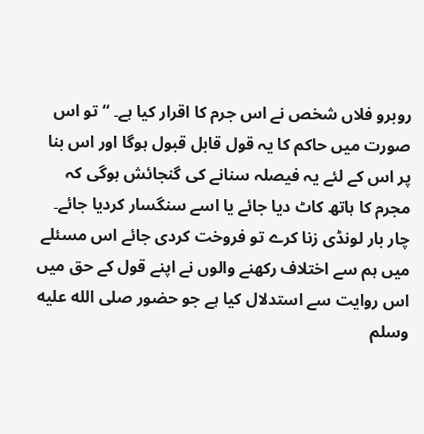روبرو فلاں شخص نے اس جرم کا اقرار کیا ہے۔ “ تو اس صورت میں حاکم کا یہ قول قابل قبول ہوگا اور اس بنا پر اس کے لئے یہ فیصلہ سنانے کی گنجائش ہوگی کہ مجرم کا ہاتھ کاٹ دیا جائے یا اسے سنگسار کردیا جائے۔ چار بار لونڈی زنا کرے تو فروخت کردی جائے اس مسئلے میں ہم سے اختلاف رکھنے والوں نے اپنے قول کے حق میں اس روایت سے استدلال کیا ہے جو حضور صلى الله عليه وسلم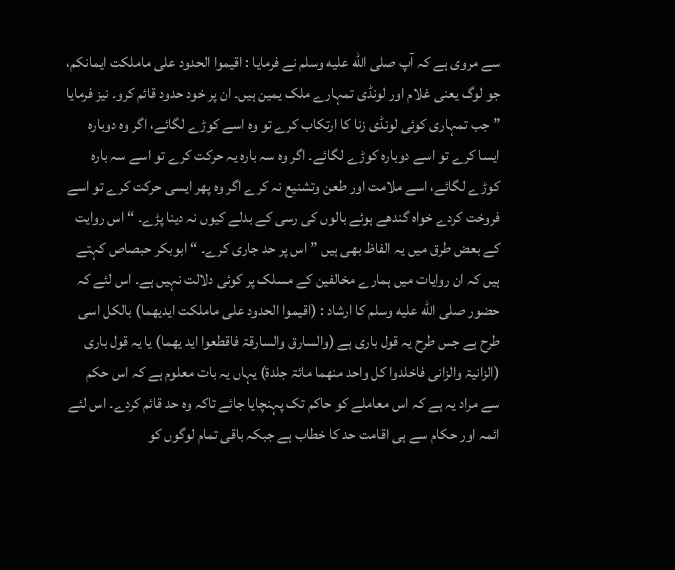سے مروی ہے کہ آپ صلى الله عليه وسلم نے فرمایا : اقیموا الحدود علی ماملکت ایمانکم، جو لوگ یعنی غلام اور لونڈی تمہارے ملک یمین ہیں۔ ان پر خود حدود قائم کرو۔ نیز فرمایا ” جب تمہاری کوئی لونڈی زنا کا ارتکاب کرے تو وہ اسے کوڑے لگائے، اگر وہ دوبارہ ایسا کرے تو اسے دوبارہ کوڑے لگائے۔ اگر وہ سہ بارہ یہ حرکت کرے تو اسے سہ بارہ کوڑے لگائے، اسے ملامت اور طعن وتشنیع نہ کرے اگر وہ پھر ایسی حرکت کرے تو اسے فروخت کردے خواہ گندھے ہوئے بالوں کی رسی کے بدلے کیوں نہ دینا پڑے۔ “ اس روایت کے بعض طرق میں یہ الفاظ بھی ہیں ” اس پر حد جاری کرے۔ “ ابوبکر حبصاص کہتے ہیں کہ ان روایات میں ہمارے مخالفین کے مسلک پر کوئی دلالت نہیں ہے۔ اس لئے کہ حضور صلى الله عليه وسلم کا ارشاد : (اقیموا الحدود علی ماملکت ایدیھما) بالکل اسی طرح ہے جس طرح یہ قول باری ہے (والسارق والسارقۃ فاقطعوا اید یھما) یا یہ قول باری (الزانیۃ والزانی فاخلدوا کل واحد منھما مائۃ جلدۃ) یہاں یہ بات معلوم ہے کہ اس حکم سے مراد یہ ہے کہ اس معاملے کو حاکم تک پہنچایا جائے تاکہ وہ حد قائم کردے۔ اس لئے ائمہ اور حکام سے ہی اقامت حد کا خطاب ہے جبکہ باقی تمام لوگوں کو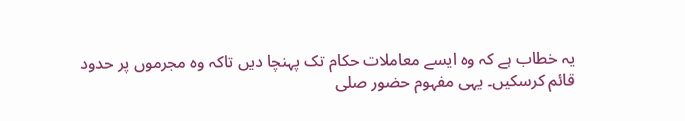یہ خطاب ہے کہ وہ ایسے معاملات حکام تک پہنچا دیں تاکہ وہ مجرموں پر حدود قائم کرسکیں۔ یہی مفہوم حضور صلى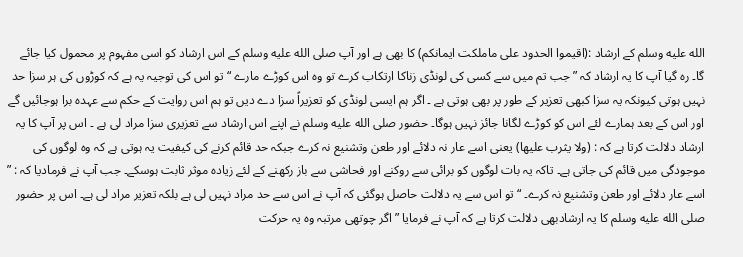الله عليه وسلم کے ارشاد :(اقیموا الحدود علی ماملکت ایمانکم) کا بھی ہے اور آپ صلى الله عليه وسلم کے اس ارشاد کو اسی مفہوم پر محمول کیا جائے گا۔ رہ گیا آپ کا یہ ارشاد کہ ” جب تم میں سے کسی کی لونڈی زناکا ارتکاب کرے تو وہ اس کوڑے مارے “ تو اس کی توجیہ یہ ہے کہ کوڑوں کی ہر سزا حد نہیں ہوتی کیونکہ یہ سزا کبھی تعزیر کے طور پر بھی ہوتی ہے ۔ اگر ہم ایسی لونڈی کو تعزیراً سزا دے دیں تو ہم اس روایت کے حکم سے عہدہ برا ہوجائیں گے اور اس کے بعد ہمارے لئے اس کو کوڑے لگانا جائز نہیں ہوگا۔ حضور صلى الله عليه وسلم نے اپنے اس ارشاد سے تعزیری سزا مراد لی ہے ۔ اس پر آپ کا یہ ارشاد دلالت کرتا ہے کہ : (ولا یثرب علیھا) یعنی اسے عار نہ دلائے اور طعن وتشنیع نہ کرے جبکہ حد قائم کرنے کی کیفیت یہ ہوتی ہے کہ وہ لوگوں کی موجودگی میں قائم کی جاتی ہے۔ تاکہ یہ بات لوگوں کو برائی سے روکنے اور فحاشی سے باز رکھنے کے لئے زیادہ موثر ثابت ہوسکے۔ جب آپ نے فرمادیا کہ : ” اسے عار دلائے اور طعن وتشنیع نہ کرے۔ “ تو اس سے یہ دلالت حاصل ہوگئی کہ آپ نے اس سے حد مراد نہیں لی ہے بلکہ تعزیر مراد لی ہے۔ اس پر حضور صلى الله عليه وسلم کا یہ ارشادبھی دلالت کرتا ہے کہ آپ نے فرمایا ” اگر چوتھی مرتبہ وہ یہ حرکت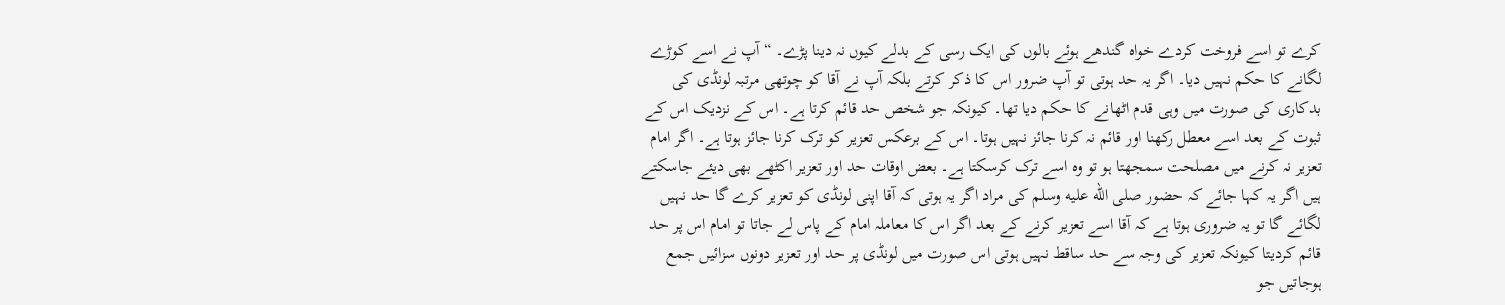کرے تو اسے فروخت کردے خواہ گندھے ہوئے بالوں کی ایک رسی کے بدلے کیوں نہ دینا پڑے۔ “ آپ نے اسے کوڑے لگانے کا حکم نہیں دیا۔ اگر یہ حد ہوتی تو آپ ضرور اس کا ذکر کرتے بلکہ آپ نے آقا کو چوتھی مرتبہ لونڈی کی بدکاری کی صورت میں وہی قدم اٹھانے کا حکم دیا تھا۔ کیونکہ جو شخص حد قائم کرتا ہے۔ اس کے نزدیک اس کے ثبوت کے بعد اسے معطل رکھنا اور قائم نہ کرنا جائز نہیں ہوتا۔ اس کے برعکس تعزیر کو ترک کرنا جائز ہوتا ہے۔ اگر امام تعزیر نہ کرنے میں مصلحت سمجھتا ہو تو وہ اسے ترک کرسکتا ہے۔ بعض اوقات حد اور تعزیر اکٹھے بھی دیئے جاسکتے ہیں اگر یہ کہا جائے کہ حضور صلى الله عليه وسلم کی مراد اگر یہ ہوتی کہ آقا اپنی لونڈی کو تعزیر کرے گا حد نہیں لگائے گا تو یہ ضروری ہوتا ہے کہ آقا اسے تعزیر کرنے کے بعد اگر اس کا معاملہ امام کے پاس لے جاتا تو امام اس پر حد قائم کردیتا کیونکہ تعزیر کی وجہ سے حد ساقط نہیں ہوتی اس صورت میں لونڈی پر حد اور تعزیر دونوں سزائیں جمع ہوجاتیں جو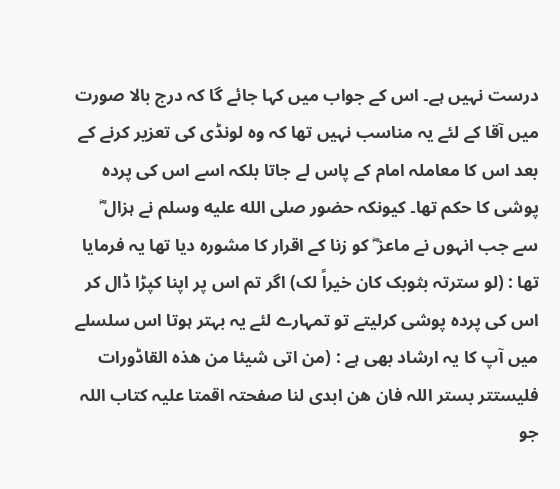درست نہیں ہے۔ اس کے جواب میں کہا جائے گا کہ درج بالا صورت میں آقا کے لئے یہ مناسب نہیں تھا کہ وہ لونڈی کی تعزیر کرنے کے بعد اس کا معاملہ امام کے پاس لے جاتا بلکہ اسے اس کی پردہ پوشی کا حکم تھا۔ کیونکہ حضور صلى الله عليه وسلم نے ہزال ؓ سے جب انہوں نے ماعز ؓ کو زنا کے اقرار کا مشورہ دیا تھا یہ فرمایا تھا : (لو سترتہ بثوبک کان خیراً لک) اگر تم اس پر اپنا کپڑا ڈال کر اس کی پردہ پوشی کرلیتے تو تمہارے لئے یہ بہتر ہوتا اس سلسلے میں آپ کا یہ ارشاد بھی ہے : (من اتی شیئا من ھذہ القاڈورات فلیستتر بستر اللہ فان ھن ابدی لنا صفحتہ اقمتا علیہ کتاب اللہ جو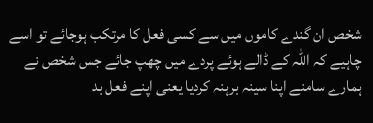شخص ان گندے کاموں میں سے کسی فعل کا مرتکب ہوجائے تو اسے چاہیے کہ اللہ کے ڈالے ہوئے پردے میں چھپ جائے جس شخص نے ہمارے سامنے اپنا سینہ برہنہ کردیا یعنی اپنے فعل بد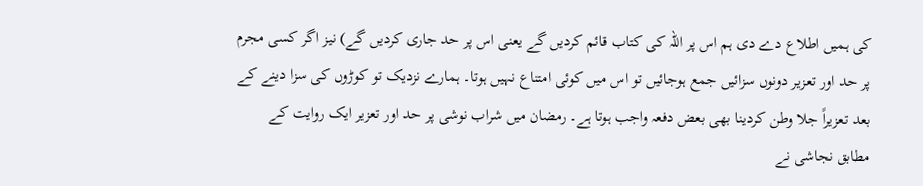کی ہمیں اطلاع دے دی ہم اس پر اللہ کی کتاب قائم کردیں گے یعنی اس پر حد جاری کردیں گے) نیز اگر کسی مجرم پر حد اور تعزیر دونوں سزائیں جمع ہوجائیں تو اس میں کوئی امتناع نہیں ہوتا۔ ہمارے نزدیک تو کوڑوں کی سزا دینے کے بعد تعزیراً جلا وطن کردینا بھی بعض دفعہ واجب ہوتا ہے۔ رمضان میں شراب نوشی پر حد اور تعزیر ایک روایت کے مطابق نجاشی نے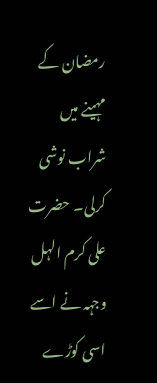رمضان کے مہینے میں شراب نوشی کرلی۔ حضرت علی کرم الہل وجہہ نے اسے اسی کوڑے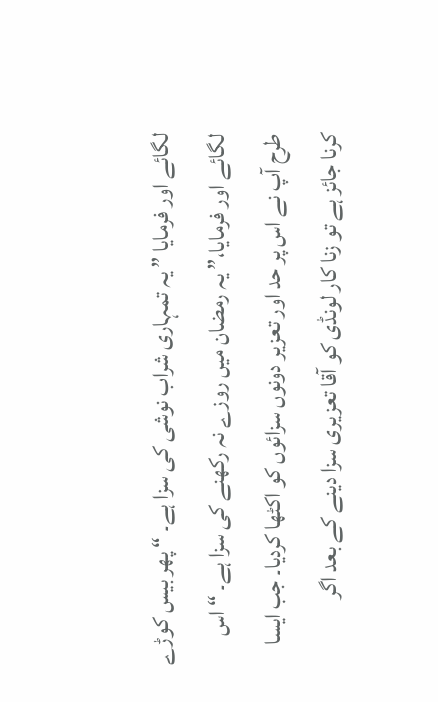لگائے اور فرمایا ” یہ تمہاری شراب نوشی کی سزا ہے۔ “ پھر بیس کوڑے لگائے اور فرمایا،” یہ رمضان میں روزے نہ رکھنے کی سزا ہے۔ “ اس طرح آپ نے اس پر حد اور تعزیر دونوں سزائوں کو اکٹھا کردیا۔ جب ایسا کرنا جائز ہے تو زنا کار لونڈی کو آقا تعزیری سزا دینے کے بعد اگر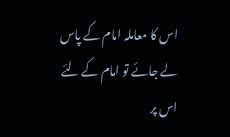اس کا معاملہ امام کے پاس لے جائے تو امام کے لئے اس پر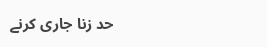حد زنا جاری کرنے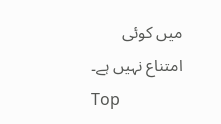میں کوئی امتناع نہیں ہے۔
Top